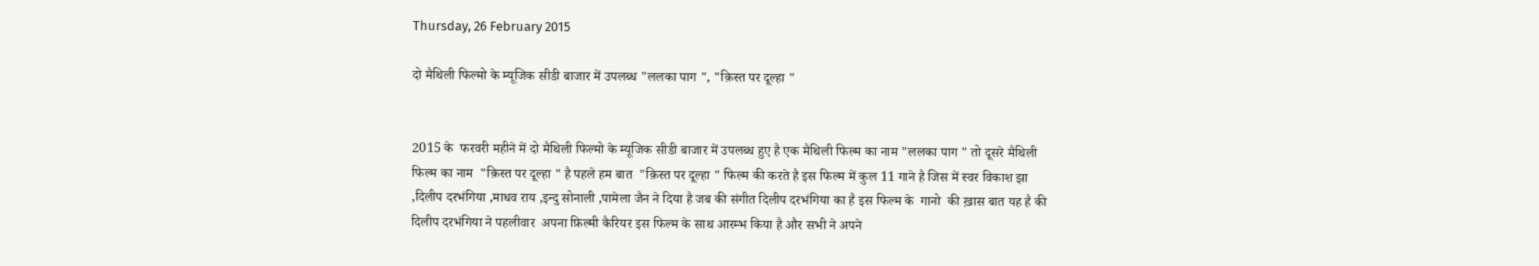Thursday, 26 February 2015

दो मैथिली फिल्मो के म्यूजिक सीडी बाजार में उपलब्ध "ललका पाग ", "क़िस्त पर दूल्हा "


2015 के  फरवरी महीने में दो मैथिली फिल्मो के म्यूजिक सीडी बाजार में उपलब्ध हुए है एक मैथिली फिल्म का नाम "ललका पाग " तो दूसरे मैथिली फिल्म का नाम  "क़िस्त पर दूल्हा " है पहले हम बात  "क़िस्त पर दूल्हा " फिल्म की करते है इस फिल्म में कुल 11 गाने है जिस में स्वर विकाश झा ,दिलीप दरभंगिया ,माधव राय ,इन्दु सोनाली ,पामेला जैन ने दिया है जब की संगीत दिलीप दरभंगिया का है इस फिल्म के  गानो  की ख़ास बात यह है की दिलीप दरभंगिया ने पहलीवार  अपना फ़िल्मी कैरियर इस फिल्म के साथ आरम्भ किया है और सभी ने अपने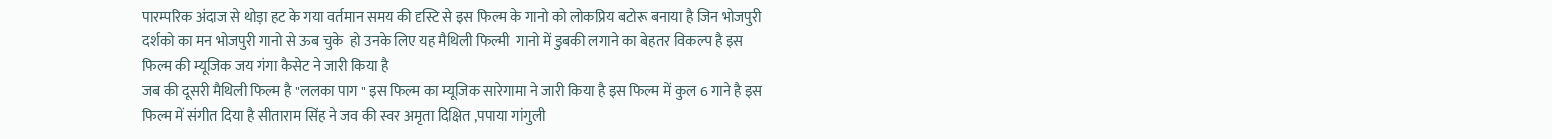पारम्परिक अंदाज से थोड़ा हट के गया वर्तमान समय की दृस्टि से इस फिल्म के गानो को लोकप्रिय बटोरू बनाया है जिन भोजपुरी दर्शको का मन भोजपुरी गानो से ऊब चुके  हो उनके लिए यह मैथिली फिल्मी  गानो में डुबकी लगाने का बेहतर विकल्प है इस फिल्म की म्यूजिक जय गंगा कैसेट ने जारी किया है
जब की दूसरी मैथिली फिल्म है "ललका पाग " इस फिल्म का म्यूजिक सारेगामा ने जारी किया है इस फिल्म में कुल 6 गाने है इस फिल्म में संगीत दिया है सीताराम सिंह ने जव की स्वर अमृता दिक्षित ,पपाया गांगुली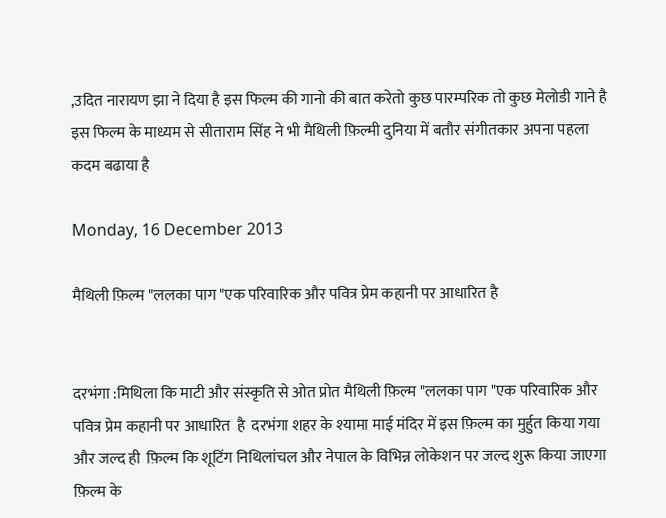,उदित नारायण झा ने दिया है इस फिल्म की गानो की बात करेतो कुछ पारम्परिक तो कुछ मेलोडी गाने है इस फिल्म के माध्यम से सीताराम सिंह ने भी मैथिली फ़िल्मी दुनिया में बतौर संगीतकार अपना पहला कदम बढाया है

Monday, 16 December 2013

मैथिली फ़िल्म "ललका पाग "एक परिवारिक और पवित्र प्रेम कहानी पर आधारित है


दरभंगा :मिथिला कि माटी और संस्कृति से ओत प्रोत मैथिली फ़िल्म "ललका पाग "एक परिवारिक और पवित्र प्रेम कहानी पर आधारित  है  दरभंगा शहर के श्यामा माई मंदिर में इस फ़िल्म का मुर्हुत किया गया और जल्द ही  फ़िल्म कि शूटिंग निथिलांचल और नेपाल के विभिन्न लोकेशन पर जल्द शुरू किया जाएगा  फ़िल्म के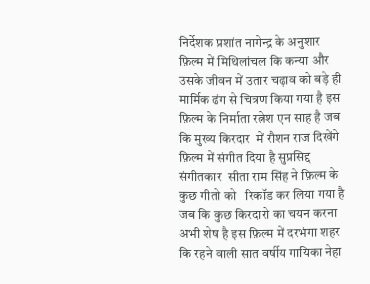निर्देशक प्रशांत नागेन्द्र के अनुशार फ़िल्म में मिथिलांचल कि कन्या और उसके जीवन में उतार चढ़ाव को बड़े ही मार्मिक ढंग से चित्रण किया गया है इस फ़िल्म के निर्माता रत्नेश एन साह है जब कि मुख्य किरदार  में रौशन राज दिखेंगे फ़िल्म में संगीत दिया है सुप्रसिद्द संगीतकार  सीता राम सिंह ने फ़िल्म के कुछ गीतो को   रिकॉड कर लिया गया है जब कि कुछ किरदारो का चयन करना अभी शेष है इस फ़िल्म में दरभंगा शहर कि रहने वाली सात वर्षीय गायिका नेहा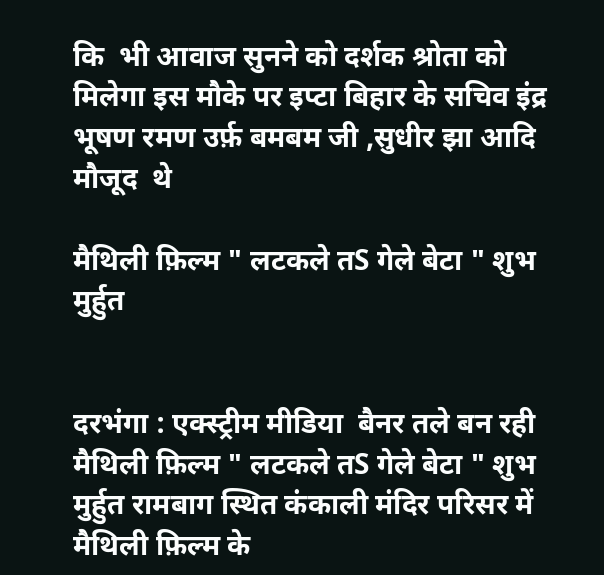कि  भी आवाज सुनने को दर्शक श्रोता को मिलेगा इस मौके पर इप्टा बिहार के सचिव इंद्र भूषण रमण उर्फ़ बमबम जी ,सुधीर झा आदि मौजूद  थे

मैथिली फ़िल्म " लटकले तS गेले बेटा " शुभ मुर्हुत


दरभंगा : एक्स्ट्रीम मीडिया  बैनर तले बन रही मैथिली फ़िल्म " लटकले तS गेले बेटा " शुभ  मुर्हुत रामबाग स्थित कंकाली मंदिर परिसर में मैथिली फ़िल्म के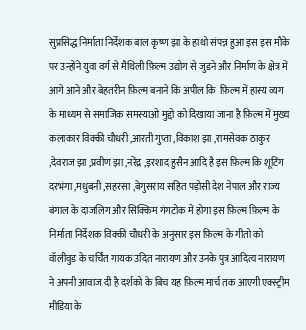सुप्रसिद्ध निर्माता निर्देशक बाल कृष्ण झा के हाथो संपन्न हुआ इस इस मौके पर उन्होंने युवा वर्ग से मैथिली फ़िल्म उद्योग से जुडने और निर्माण के क्षेत्र में  आगे आने और बेहतरीन फ़िल्म बनाने कि अपील कि  फ़िल्म में हास्य व्यग के माध्यम से समाजिक समस्याओ मुद्दो को दिखाया जाना है फ़िल्म में मुख्य कलाकार विक्की चौधरी ,आरती गुप्ता ,विकाश झा ,रामसेवक ठाकुर ,देवराज झा ,प्रवीण झा ,नरेंद्र ,इरशाद हुसैन आदि है इस फ़िल्म कि शूटिंग दरभंगा ,मधुबनी ,सहरसा ,बेगुसराय सहित पड़ोसी देश नेपाल और राज्य बंगाल के दाजलिग और सिक्किम गंगटोक में होगा इस फ़िल्म फ़िल्म के निर्माता निर्देशक विक्की चौधरी के अनुसार इस फ़िल्म के गीतो को वॉलीवुड के चर्चित गायक उदित नारायण और उनके पुत्र आदित्य नारायण ने अपनी आवाज दी है दर्शको के बिच यह फ़िल्म मार्च तक आएगी एक्स्ट्रीम मीडिया के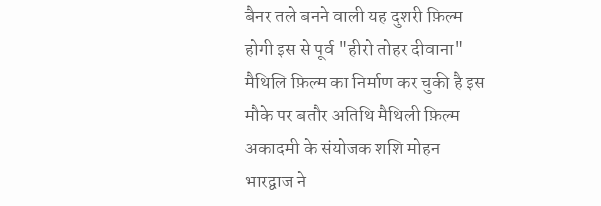बैनर तले बनने वाली यह दुशरी फ़िल्म होगी इस से पूर्व "हीरो तोहर दीवाना" मैथिलि फ़िल्म का निर्माण कर चुकी है इस मौके पर बतौर अतिथि मैथिली फ़िल्म अकादमी के संयोजक शशि मोहन भारद्वाज ने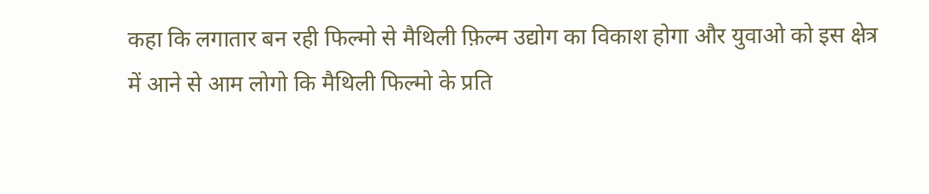कहा कि लगातार बन रही फिल्मो से मैथिली फ़िल्म उद्योग का विकाश होगा और युवाओ को इस क्षेत्र में आने से आम लोगो कि मैथिली फिल्मो के प्रति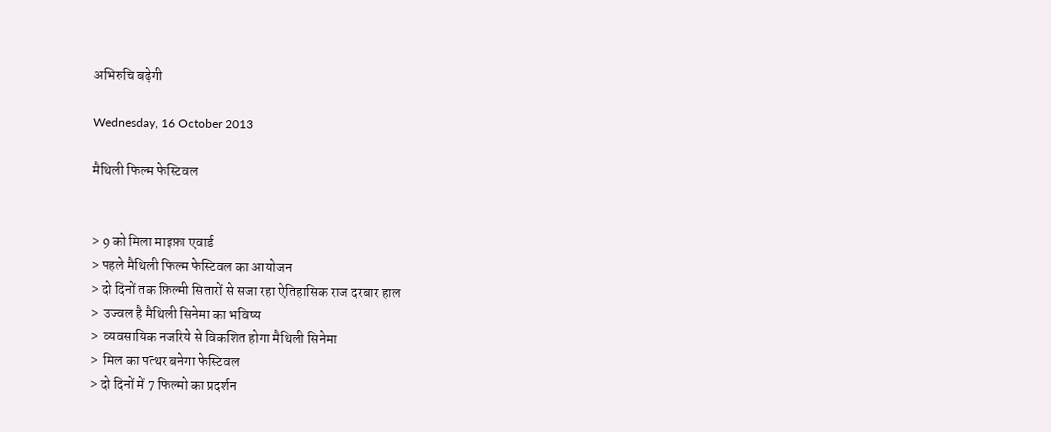अभिरुचि बढ़ेगी

Wednesday, 16 October 2013

मैथिली फिल्म फेस्टिवल


> 9 को मिला माइफ़ा एवार्ड
> पहले मैथिली फिल्म फेस्टिवल का आयोजन
> दो दिनों तक फ़िल्मी सितारों से सजा रहा ऐतिहासिक राज दरबार हाल
>  उज्वल है मैथिली सिनेमा का भविष्य
>  व्यवसायिक नजरिये से विकशित होगा मैथिली सिनेमा
>  मिल का पत्थर बनेगा फेस्टिवल
> दो दिनों में 7 फिल्मो का प्रदर्शन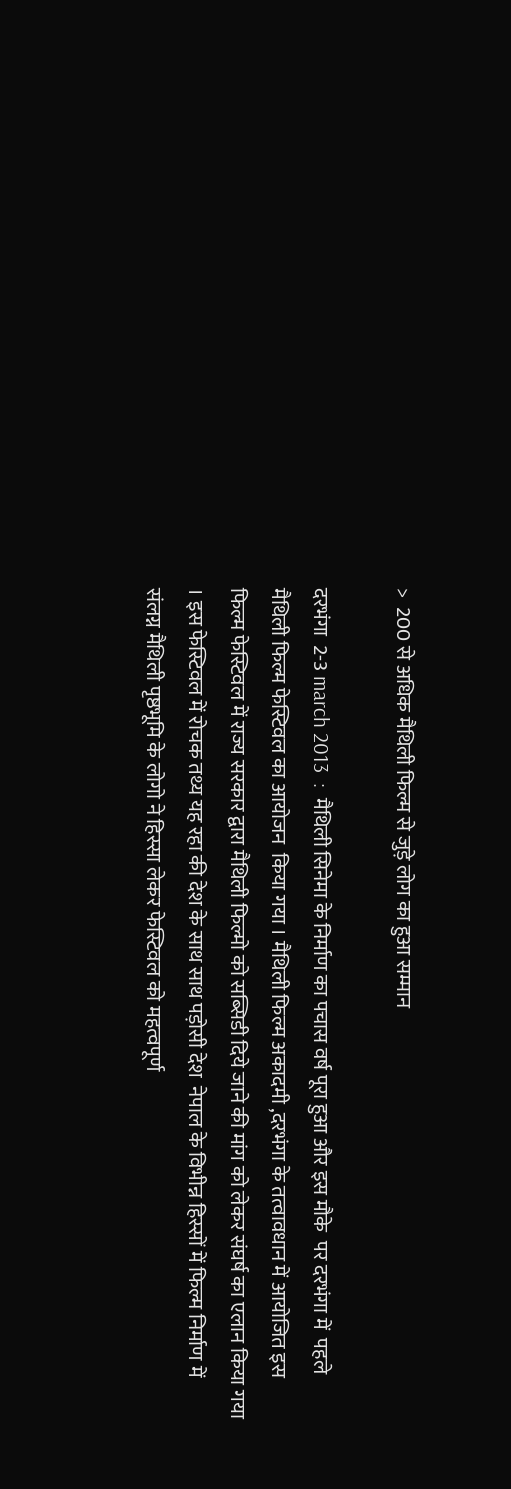>  200 से अधिक मैथिली फिल्म से जुड़े लोग का हुआ सम्मान

दरभंगा  2-3 march 2013  :  मैथिली सिनेमा के निर्माण का पचास वर्ष पूरा हुआ और इस मौके  पर दरभंगा में  पहले मैथिली फिल्म फेस्टिवल का आयोजन  किया गया । मैथिली फिल्म अकादमी ,दरभंगा के तत्वावधान में आयोजित इस फिल्म फेस्टिवल में राज्य सरकार द्वारा मैथिली फिल्मो को सब्सिडी दिये जाने की मांग को लेकर संघर्ष का एलान किया गया । इस फेस्टिवल में रोचक तथ्य यह रहा की देश के साथ साथ पड़ोसी देश  नेपाल के विभीन्न हिस्सों में फिल्म निर्माण में संलग्न मैथिली पृष्ठभूमि के लोगो ने हिस्सा लेकर फेस्टिवल को महत्वपूर्ण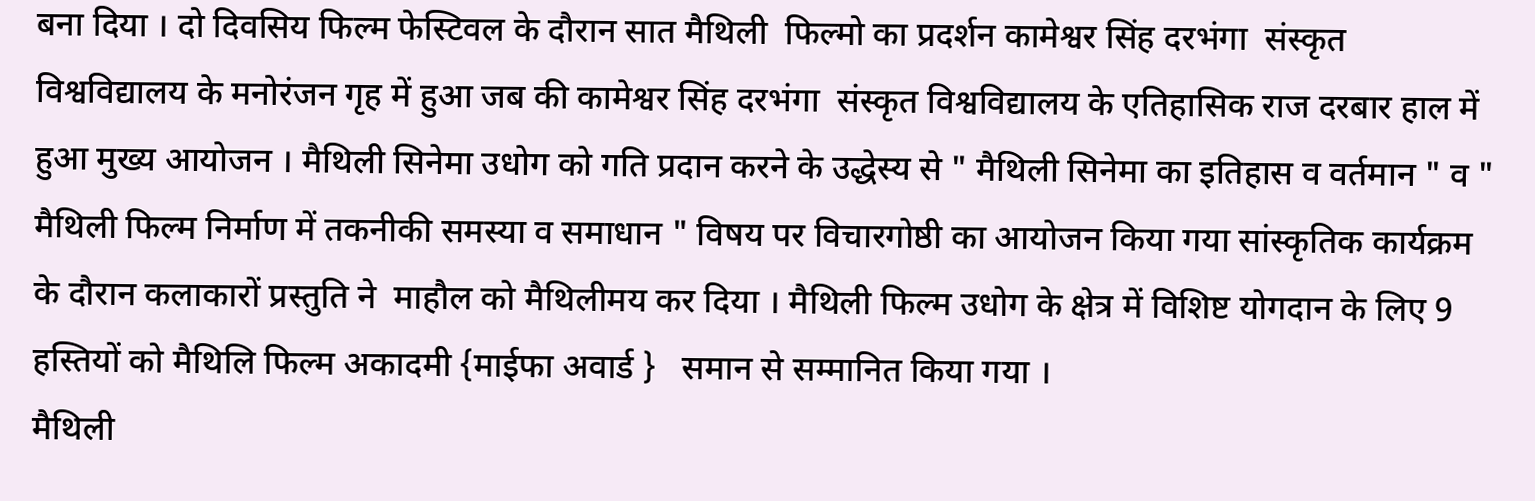बना दिया । दो दिवसिय फिल्म फेस्टिवल के दौरान सात मैथिली  फिल्मो का प्रदर्शन कामेश्वर सिंह दरभंगा  संस्कृत विश्वविद्यालय के मनोरंजन गृह में हुआ जब की कामेश्वर सिंह दरभंगा  संस्कृत विश्वविद्यालय के एतिहासिक राज दरबार हाल में हुआ मुख्य आयोजन । मैथिली सिनेमा उधोग को गति प्रदान करने के उद्धेस्य से " मैथिली सिनेमा का इतिहास व वर्तमान " व " मैथिली फिल्म निर्माण में तकनीकी समस्या व समाधान " विषय पर विचारगोष्ठी का आयोजन किया गया सांस्कृतिक कार्यक्रम के दौरान कलाकारों प्रस्तुति ने  माहौल को मैथिलीमय कर दिया । मैथिली फिल्म उधोग के क्षेत्र में विशिष्ट योगदान के लिए 9 हस्तियों को मैथिलि फिल्म अकादमी {माईफा अवार्ड }   समान से सम्मानित किया गया ।
मैथिली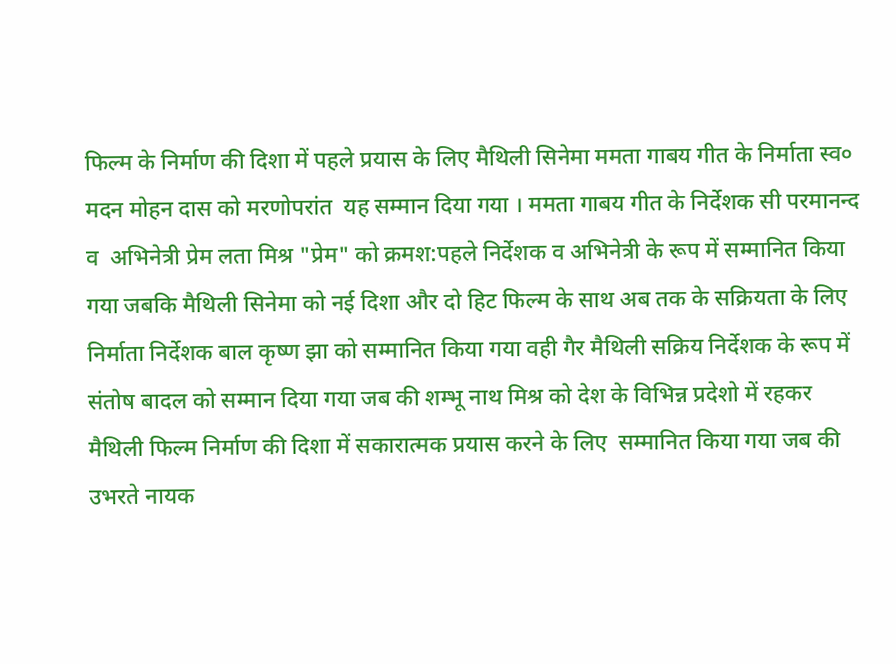फिल्म के निर्माण की दिशा में पहले प्रयास के लिए मैथिली सिनेमा ममता गाबय गीत के निर्माता स्व० मदन मोहन दास को मरणोपरांत  यह सम्मान दिया गया । ममता गाबय गीत के निर्देशक सी परमानन्द व  अभिनेत्री प्रेम लता मिश्र "प्रेम" को क्रमश:पहले निर्देशक व अभिनेत्री के रूप में सम्मानित किया गया जबकि मैथिली सिनेमा को नई दिशा और दो हिट फिल्म के साथ अब तक के सक्रियता के लिए निर्माता निर्देशक बाल कृष्ण झा को सम्मानित किया गया वही गैर मैथिली सक्रिय निर्देशक के रूप में संतोष बादल को सम्मान दिया गया जब की शम्भू नाथ मिश्र को देश के विभिन्न प्रदेशो में रहकर मैथिली फिल्म निर्माण की दिशा में सकारात्मक प्रयास करने के लिए  सम्मानित किया गया जब की उभरते नायक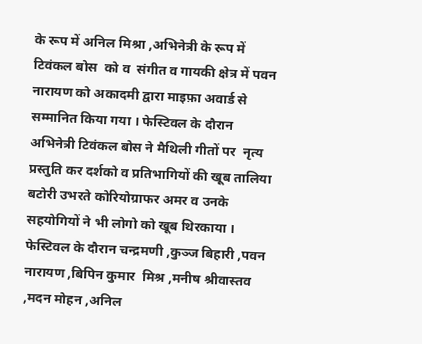के रूप में अनिल मिश्रा ,अभिनेत्री के रूप में टिवंकल बोस  को व  संगीत व गायकी क्षेत्र में पवन नारायण को अकादमी द्वारा माइफ़ा अवार्ड से सम्मानित किया गया । फेस्टिवल के दौरान अभिनेत्री टिवंकल बोस ने मैथिली गीतों पर  नृत्य प्रस्तुति कर दर्शको व प्रतिभागियों की खूब तालिया बटोरी उभरते कोरियोग्राफर अमर व उनके सहयोगियों ने भी लोगो को खूब थिरकाया ।
फेस्टिवल के दौरान चन्द्रमणी ,कुञ्ज बिहारी ,पवन नारायण ,बिपिन कुमार  मिश्र ,मनीष श्रीवास्तव ,मदन मोहन ,अनिल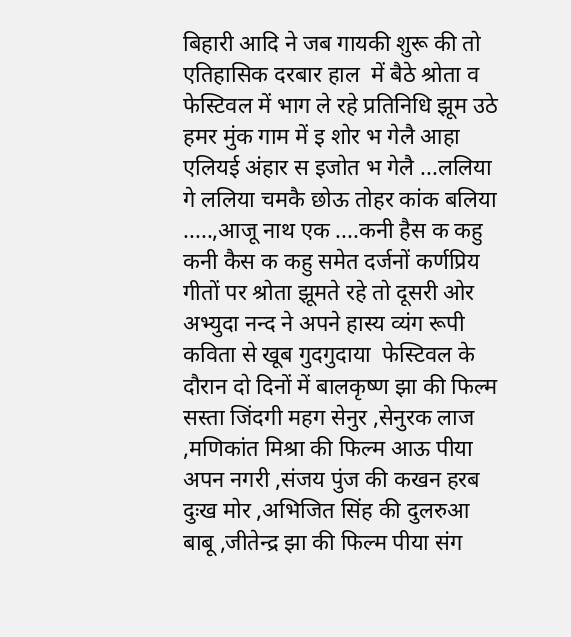बिहारी आदि ने जब गायकी शुरू की तो एतिहासिक दरबार हाल  में बैठे श्रोता व फेस्टिवल में भाग ले रहे प्रतिनिधि झूम उठे हमर मुंक गाम में इ शोर भ गेलै आहा एलियई अंहार स इजोत भ गेलै ...ललिया गे ललिया चमकै छोऊ तोहर कांक बलिया .....,आजू नाथ एक ....कनी हैस क कहु कनी कैस क कहु समेत दर्जनों कर्णप्रिय गीतों पर श्रोता झूमते रहे तो दूसरी ओर अभ्युदा नन्द ने अपने हास्य व्यंग रूपी कविता से खूब गुदगुदाया  फेस्टिवल के दौरान दो दिनों में बालकृष्ण झा की फिल्म सस्ता जिंदगी महग सेनुर ,सेनुरक लाज ,मणिकांत मिश्रा की फिल्म आऊ पीया अपन नगरी ,संजय पुंज की कखन हरब दुःख मोर ,अभिजित सिंह की दुलरुआ बाबू ,जीतेन्द्र झा की फिल्म पीया संग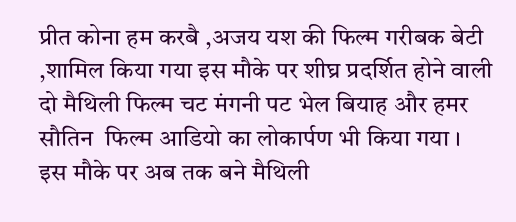प्रीत कोना हम करबै ,अजय यश की फिल्म गरीबक बेटी ,शामिल किया गया इस मौके पर शीघ्र प्रदर्शित होने वाली दो मैथिली फिल्म चट मंगनी पट भेल बियाह और हमर सौतिन  फिल्म आडियो का लोकार्पण भी किया गया ।
इस मौके पर अब तक बने मैथिली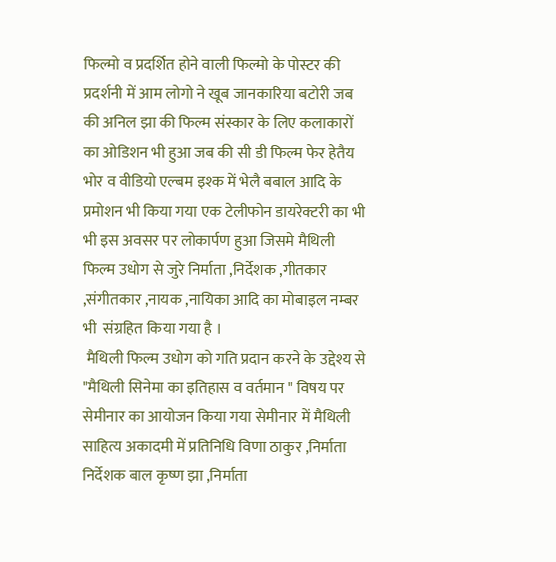फिल्मो व प्रदर्शित होने वाली फिल्मो के पोस्टर की प्रदर्शनी में आम लोगो ने खूब जानकारिया बटोरी जब की अनिल झा की फिल्म संस्कार के लिए कलाकारों का ओडिशन भी हुआ जब की सी डी फिल्म फेर हेतैय भोर व वीडियो एल्बम इश्क में भेलै बबाल आदि के प्रमोशन भी किया गया एक टेलीफोन डायरेक्टरी का भी भी इस अवसर पर लोकार्पण हुआ जिसमे मैथिली फिल्म उधोग से जुरे निर्माता ,निर्देशक ,गीतकार ,संगीतकार ,नायक ,नायिका आदि का मोबाइल नम्बर भी  संग्रहित किया गया है ।
 मैथिली फिल्म उधोग को गति प्रदान करने के उद्देश्य से "मैथिली सिनेमा का इतिहास व वर्तमान " विषय पर सेमीनार का आयोजन किया गया सेमीनार में मैथिली साहित्य अकादमी में प्रतिनिधि विणा ठाकुर ,निर्माता निर्देशक बाल कृष्ण झा ,निर्माता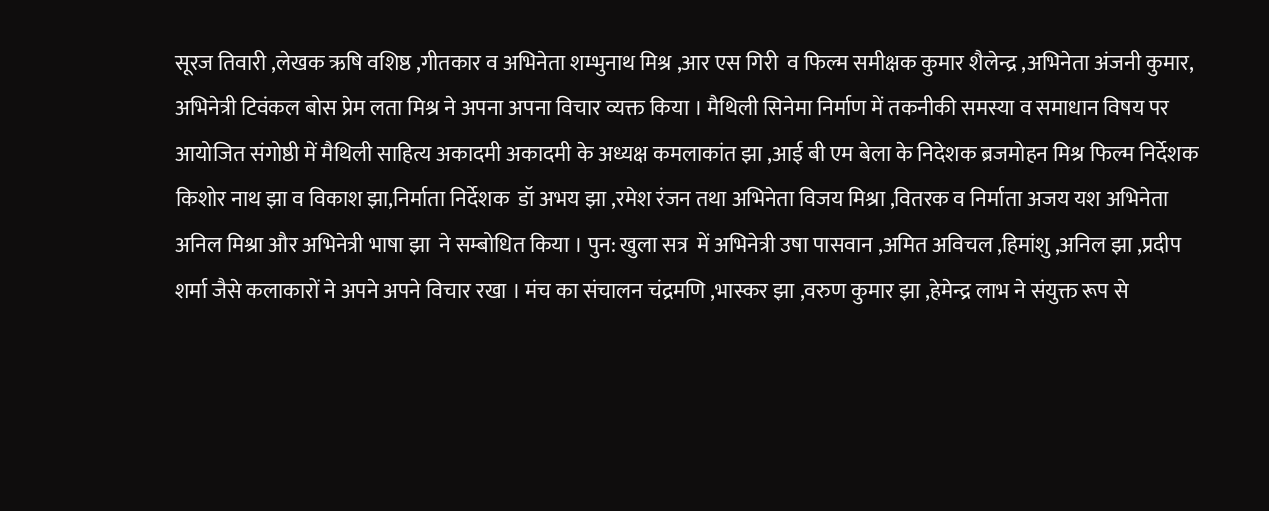सूरज तिवारी ,लेखक ऋषि वशिष्ठ ,गीतकार व अभिनेता शम्भुनाथ मिश्र ,आर एस गिरी  व फिल्म समीक्षक कुमार शैलेन्द्र ,अभिनेता अंजनी कुमार, अभिनेत्री टिवंकल बोस प्रेम लता मिश्र ने अपना अपना विचार व्यक्त किया । मैथिली सिनेमा निर्माण में तकनीकी समस्या व समाधान विषय पर आयोजित संगोष्ठी में मैथिली साहित्य अकादमी अकादमी के अध्यक्ष कमलाकांत झा ,आई बी एम बेला के निदेशक ब्रजमोहन मिश्र फिल्म निर्देशक किशोर नाथ झा व विकाश झा,निर्माता निर्देशक  डॉ अभय झा ,रमेश रंजन तथा अभिनेता विजय मिश्रा ,वितरक व निर्माता अजय यश अभिनेता अनिल मिश्रा और अभिनेत्री भाषा झा  ने सम्बोधित किया । पुन: खुला सत्र  में अभिनेत्री उषा पासवान ,अमित अविचल ,हिमांशु ,अनिल झा ,प्रदीप शर्मा जैसे कलाकारों ने अपने अपने विचार रखा । मंच का संचालन चंद्रमणि ,भास्कर झा ,वरुण कुमार झा ,हेमेन्द्र लाभ ने संयुक्त रूप से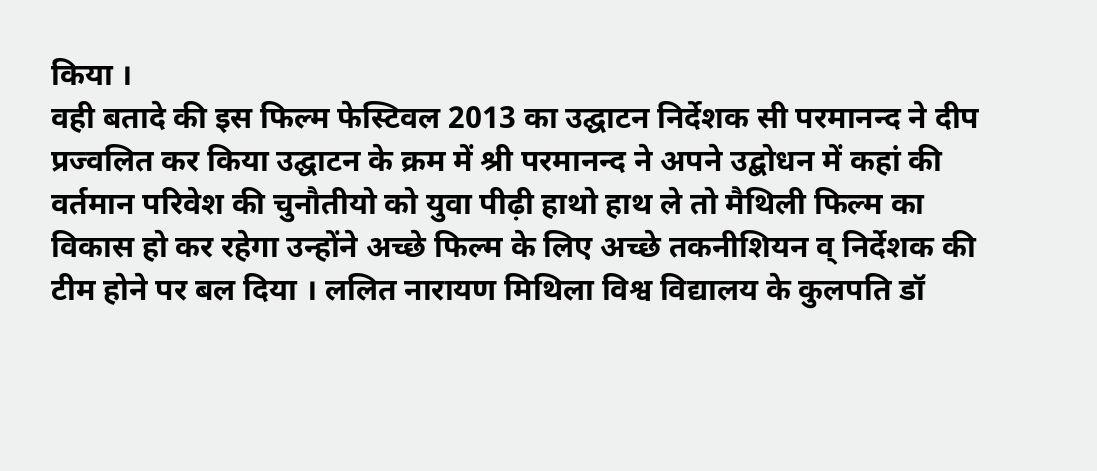किया ।
वही बतादे की इस फिल्म फेस्टिवल 2013 का उद्घाटन निर्देशक सी परमानन्द ने दीप प्रज्वलित कर किया उद्घाटन के क्रम में श्री परमानन्द ने अपने उद्बोधन में कहां की वर्तमान परिवेश की चुनौतीयो को युवा पीढ़ी हाथो हाथ ले तो मैथिली फिल्म का विकास हो कर रहेगा उन्होंने अच्छे फिल्म के लिए अच्छे तकनीशियन व् निर्देशक की टीम होने पर बल दिया । ललित नारायण मिथिला विश्व विद्यालय के कुलपति डॉ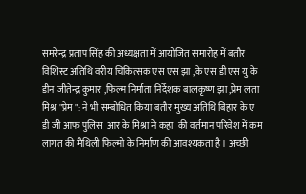समरेन्द्र प्रताप सिंह की अध्यक्षता में आयोजित समारोह में बतौर विशिस्ट अतिथि वरीय चिकित्सक एस एस झा ,के एस डी एस यु के डीन जीतेन्द्र कुमार ,फिल्म निर्माता निर्देशक बालकृष्ण झा ,प्रेम लता मिश्र "प्रेम ": ने भी सम्बोधित किया बतौर मुख्य अतिथि बिहार के ए डी जी आफ पुलिस  आर के मिश्रा ने कहा  की वर्तमान परिवेश में कम लागत की मैथिली फिल्मो के निर्माण की आवश्यकता है । अच्छी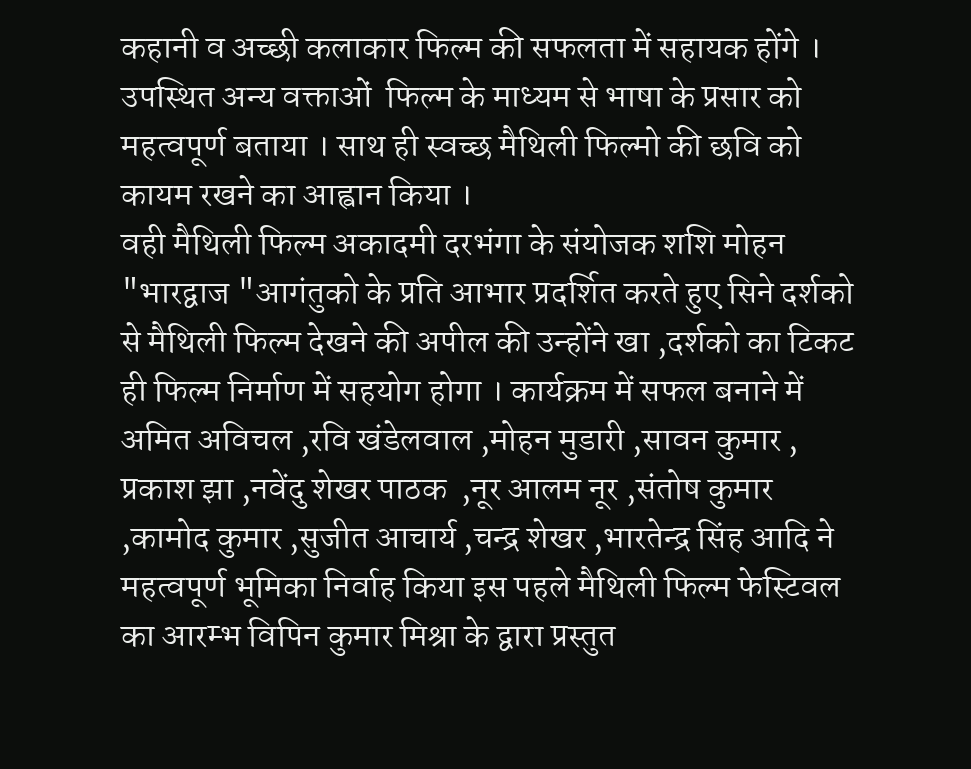कहानी व अच्छी कलाकार फिल्म की सफलता में सहायक होंगे । उपस्थित अन्य वक्ताओं  फिल्म के माध्यम से भाषा के प्रसार को महत्वपूर्ण बताया । साथ ही स्वच्छ मैथिली फिल्मो की छवि को कायम रखने का आह्वान किया ।
वही मैथिली फिल्म अकादमी दरभंगा के संयोजक शशि मोहन "भारद्वाज "आगंतुको के प्रति आभार प्रदर्शित करते हुए सिने दर्शको से मैथिली फिल्म देखने की अपील की उन्होंने खा ,दर्शको का टिकट  ही फिल्म निर्माण में सहयोग होगा । कार्यक्रम में सफल बनाने में अमित अविचल ,रवि खंडेलवाल ,मोहन मुडारी ,सावन कुमार , प्रकाश झा ,नवेंदु शेखर पाठक  ,नूर आलम नूर ,संतोष कुमार ,कामोद कुमार ,सुजीत आचार्य ,चन्द्र शेखर ,भारतेन्द्र सिंह आदि ने महत्वपूर्ण भूमिका निर्वाह किया इस पहले मैथिली फिल्म फेस्टिवल का आरम्भ विपिन कुमार मिश्रा के द्वारा प्रस्तुत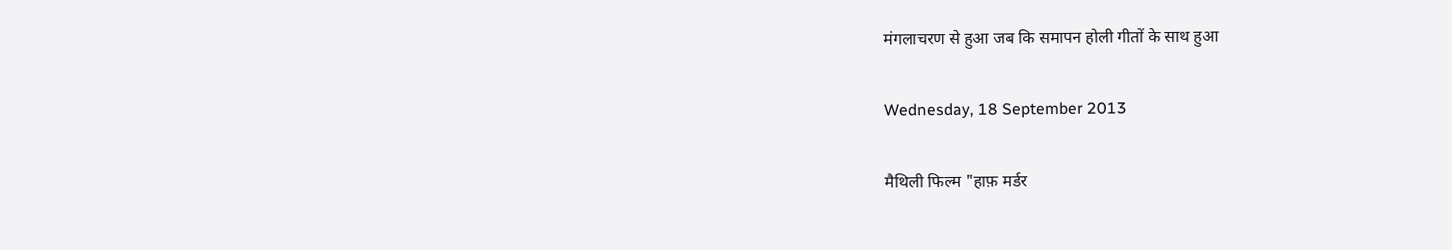मंगलाचरण से हुआ जब कि समापन होली गीतों के साथ हुआ

Wednesday, 18 September 2013

मैथिली फिल्म "हाफ़ मर्डर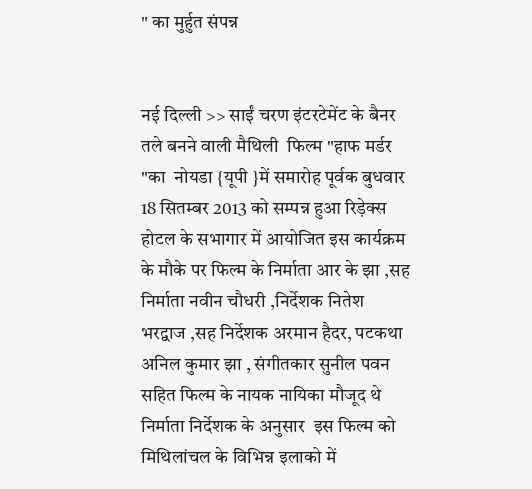" का मुर्हुत संपन्न


नई दिल्ली >> साईं चरण इंटरटेमेंट के बैनर तले बनने वाली मैथिली  फिल्म "हाफ मर्डर "का  नोयडा {यूपी }में समारोह पूर्वक बुधवार 18 सितम्बर 2013 को सम्पन्न हुआ रिड़ेक्स होटल के सभागार में आयोजित इस कार्यक्रम के मौके पर फिल्म के निर्माता आर के झा ,सह निर्माता नवीन चौधरी ,निर्देशक नितेश भरद्वाज ,सह निर्देशक अरमान हैदर, पटकथा अनिल कुमार झा , संगीतकार सुनील पवन सहित फिल्म के नायक नायिका मौजूद थे निर्माता निर्देशक के अनुसार  इस फिल्म को मिथिलांचल के विभिन्न इलाको में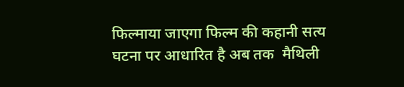फिल्माया जाएगा फिल्म की कहानी सत्य घटना पर आधारित है अब तक  मैथिली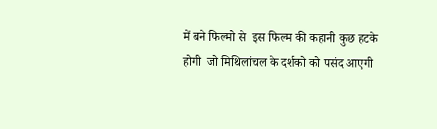में बने फिल्मो से  इस फिल्म की कहानी कुछ हटके होगी  जो मिथिलांचल के दर्शको को पसंद आएगी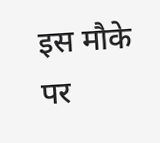इस मौके पर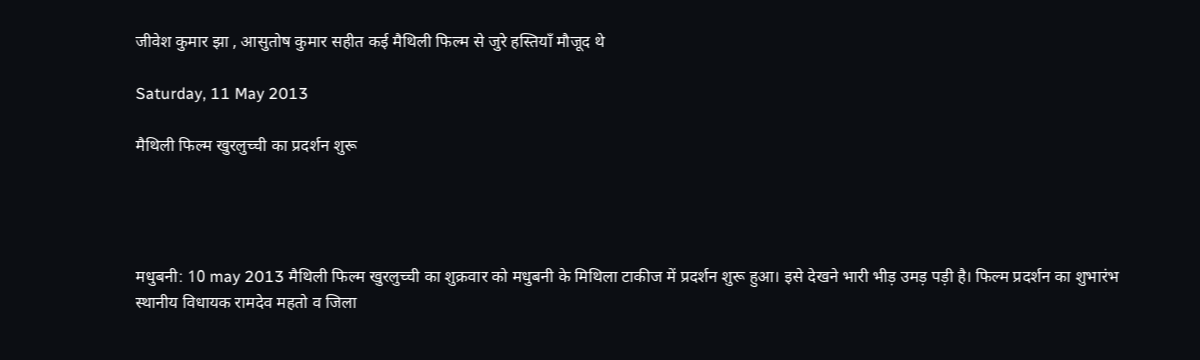जीवेश कुमार झा , आसुतोष कुमार सहीत कई मैथिली फिल्म से जुरे हस्तियाँ मौजूद थे

Saturday, 11 May 2013

मैथिली फिल्म खुरलुच्ची का प्रदर्शन शुरू




मधुबनी: 10 may 2013 मैथिली फिल्म खुरलुच्ची का शुक्रवार को मधुबनी के मिथिला टाकीज में प्रदर्शन शुरू हुआ। इसे देखने भारी भीड़ उमड़ पड़ी है। फिल्म प्रदर्शन का शुभारंभ स्थानीय विधायक रामदेव महतो व जिला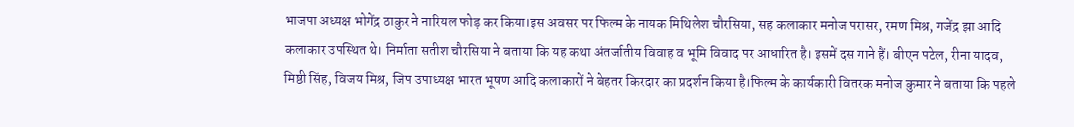भाजपा अध्यक्ष भोगेंद्र ठाकुर ने नारियल फोड़ कर किया।इस अवसर पर फिल्म के नायक मिथिलेश चौरसिया, सह कलाकार मनोज परासर, रमण मिश्र, गजेंद्र झा आदि कलाकार उपस्थित थे। निर्माता सतीश चौरसिया ने बताया कि यह कथा अंतर्जातीय विवाह व भूमि विवाद पर आधारित है। इसमें दस गाने हैं। बीएन पटेल, रीना यादव, मिष्ठी सिंह, विजय मिश्र, जिप उपाध्यक्ष भारत भूषण आदि कलाकारों ने बेहतर किरदार का प्रदर्शन किया है।फिल्म के कार्यकारी वितरक मनोज कुमार ने बताया कि पहले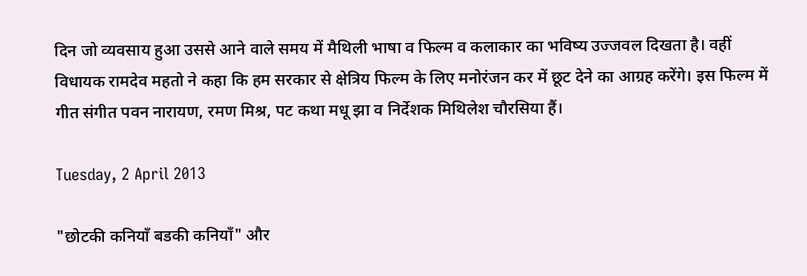दिन जो व्यवसाय हुआ उससे आने वाले समय में मैथिली भाषा व फिल्म व कलाकार का भविष्य उज्जवल दिखता है। वहीं विधायक रामदेव महतो ने कहा कि हम सरकार से क्षेत्रिय फिल्म के लिए मनोरंजन कर में छूट देने का आग्रह करेंगे। इस फिल्म में गीत संगीत पवन नारायण, रमण मिश्र, पट कथा मधू झा व निर्देशक मिथिलेश चौरसिया हैं।

Tuesday, 2 April 2013

"छोटकी कनियाँ बडकी कनियाँ" और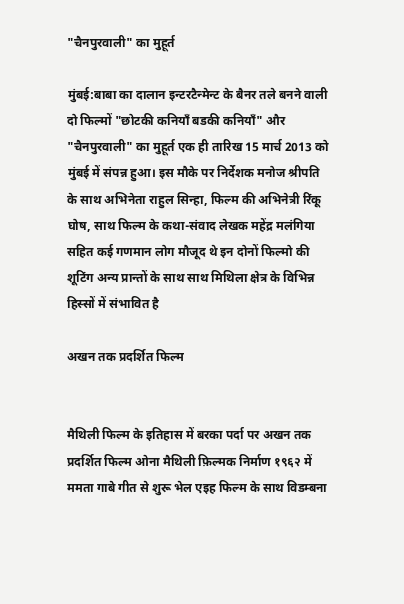"चैनपुरवाली" का मुहूर्त

मुंबई:बाबा का दालान इन्टरटैन्मेन्ट के बैनर तले बनने वाली दो फिल्मों "छोटकी कनियाँ बडकी कनियाँ" और "चैनपुरवाली" का मुहूर्त एक ही तारिख 15 मार्च 2013 को मुंबई में संपन्न हुआ। इस मौके पर निर्देशक मनोज श्रीपति के साथ अभिनेता राहुल सिन्हा, फिल्म की अभिनेत्री रिंकू घोष, साथ फिल्म के कथा-संवाद लेखक महेंद्र मलंगिया सहित कई गणमान लोग मौजूद थे इन दोनों फिल्मो की शूटिंग अन्य प्रान्तों के साथ साथ मिथिला क्षेत्र के विभिन्न हिस्सों में संभावित है

अखन तक प्रदर्शित फिल्म


मैथिली फिल्म के इतिहास में बरका पर्दा पर अखन तक प्रदर्शित फिल्म ओना मैथिली फ़िल्मक निर्माण १९६२ में ममता गाबे गीत से शुरू भेल एइह फिल्म के साथ विडम्बना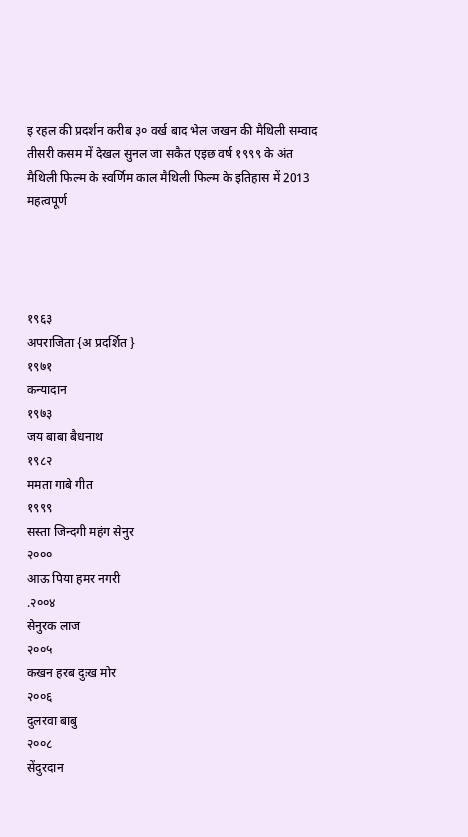इ रहल की प्रदर्शन करीब ३० वर्ख बाद भेल जखन की मैथिली सम्वाद तीसरी कसम में देखल सुनल जा सकैत एइछ वर्ष १९९९ के अंत मैथिली फिल्म के स्वर्णिम काल मैथिली फिल्म के इतिहास में 2013 महत्वपूर्ण




१९६३
अपराजिता {अ प्रदर्शित }
१९७१
कन्यादान
१९७३
जय बाबा बैधनाथ
१९८२
ममता गाबे गीत
१९९९
सस्ता जिन्दगी महंग सेनुर
२०००
आऊ पिया हमर नगरी
.२००४
सेनुरक लाज
२००५
कखन हरब दुःख मोर
२००६
दुलरवा बाबु
२००८
सेंदुरदान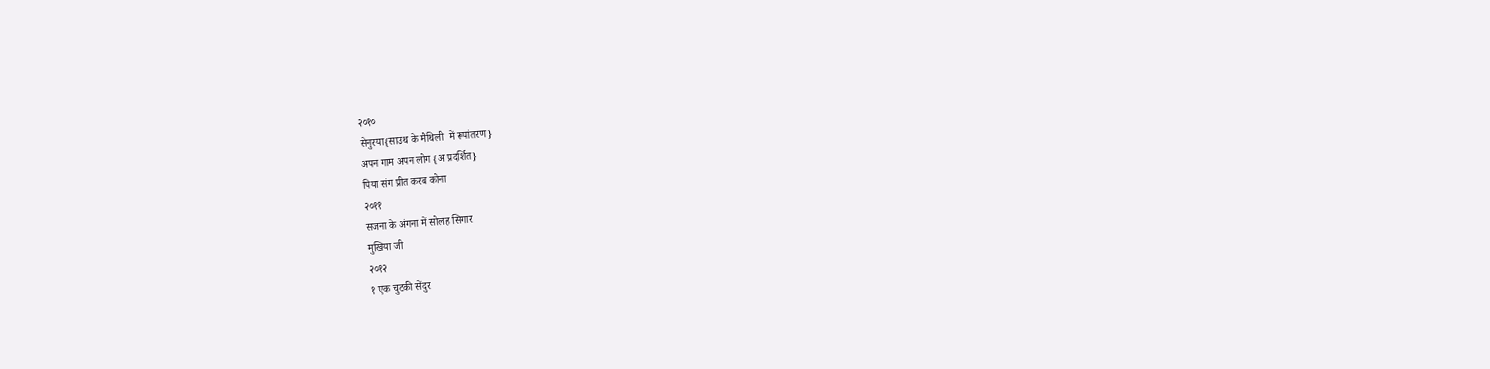२०१०
सेनुरया{साउथ के मैथिली  में रूपांतरण}
अपन गाम अपन लोग {अ प्रदर्शित}
पिया संग प्रीत करब कोना
२०११
सजना के अंगना में सोलह सिगार
मुखिया जी
२०१२
१ एक चुटकी सेंदुर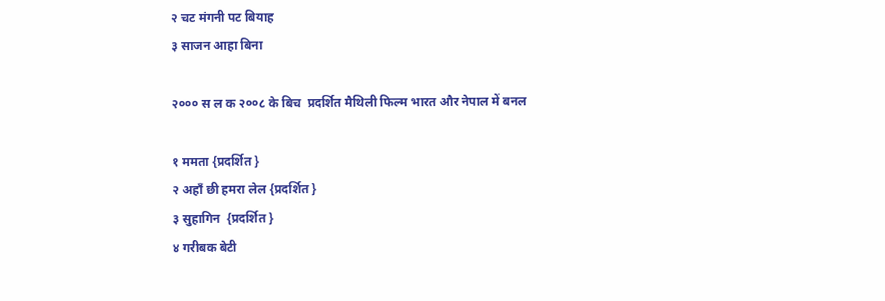२ चट मंगनी पट बियाह
३ साजन आहा बिना

२००० स ल क २००८ के बिच  प्रदर्शित मैथिली फिल्म भारत और नेपाल में बनल

१ ममता {प्रदर्शित }
२ अहाँ छी हमरा लेल {प्रदर्शित }
३ सुहागिन  {प्रदर्शित }
४ गरीबक बेटी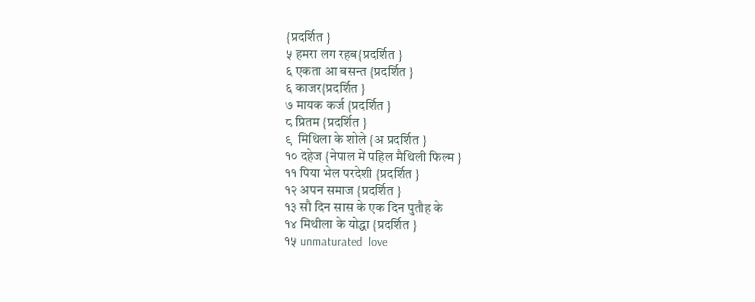{प्रदर्शित }
५ हमरा लग रहब{प्रदर्शित }
६ एकता आ बसन्त {प्रदर्शित }
६ काजर{प्रदर्शित }
७ मायक कर्ज {प्रदर्शित }
८ प्रितम {प्रदर्शित }
९  मिथिला के शोले {अ प्रदर्शित }
१० दहेज {नेपाल में पहिल मैथिली फिल्म }
११ पिया भेल परदेशी {प्रदर्शित }
१२ अपन समाज {प्रदर्शित }
१३ सौ दिन सास के एक दिन पुतौह के
१४ मिथीला के योद्धा {प्रदर्शित }
१५ unmaturated  love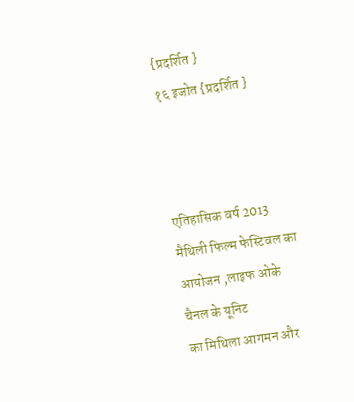{प्रदर्शित }
१६ इजोत {प्रदर्शित }



एतिहासिक वर्ष 2013  मैथिली फिल्म फेस्टिवल का आयोजन ,लाइफ ओके चैनल के यूनिट
का मिथिला आगमन और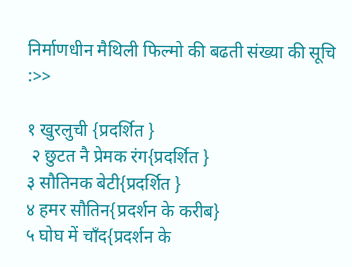निर्माणधीन मैथिली फिल्मो की बढती संख्या की सूचि :>>

१ खुरलुची {प्रदर्शित }
 २ छुटत नै प्रेमक रंग{प्रदर्शित }
३ सौतिनक बेटी{प्रदर्शित }
४ हमर सौतिन{प्रदर्शन के करीब}
५ घोघ में चाँद{प्रदर्शन के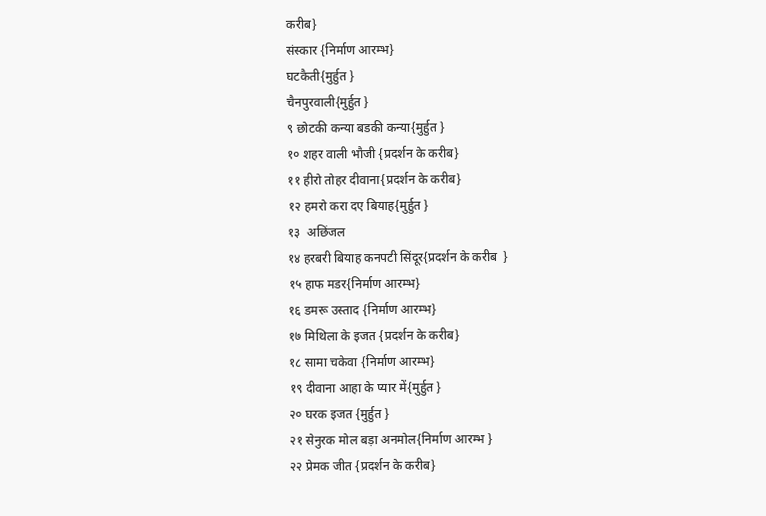करीब}
संस्कार {निर्माण आरम्भ}
घटकैती{मुर्हुत }
चैनपुरवाली{मुर्हुत }
९ छोटकी कन्या बडकी कन्या{मुर्हुत }
१० शहर वाली भौजी {प्रदर्शन के करीब}
११ हीरो तोहर दीवाना{प्रदर्शन के करीब}
१२ हमरो करा दए बियाह{मुर्हुत }
१३  अछिंजल
१४ हरबरी बियाह कनपटी सिंदूर{प्रदर्शन के करीब  }
१५ हाफ मडर{निर्माण आरम्भ}
१६ डमरू उस्ताद {निर्माण आरम्भ}
१७ मिथिला के इजत {प्रदर्शन के करीब}
१८ सामा चकेवा {निर्माण आरम्भ}
१९ दीवाना आहा के प्यार में{मुर्हुत }
२० घरक इजत {मुर्हुत }
२१ सेनुरक मोल बड़ा अनमोल{निर्माण आरम्भ }
२२ प्रेमक जीत {प्रदर्शन के करीब}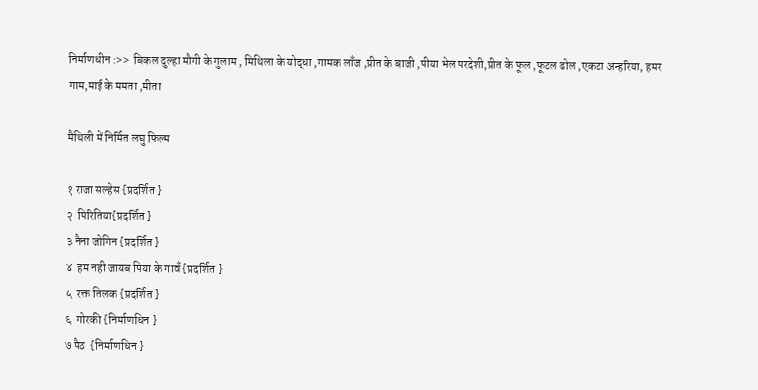निर्माणधीन :>>  बिकल दुल्हा मौगी के गुलाम , मिथिला के योद्धा ,गामक लाँज ,प्रीत के बाजी ,पीया भेल परदेशी,प्रीत के फूल ,फूटल ढोल ,एकटा अन्हरिया, हमर गाम,माई के ममता ,मीता

मैथिली में निर्मित लघु फिल्म

१ राजा सल्हेस {प्रदर्शित }
२  पिरितिया{प्रदर्शित }
३ नैना जोगिन {प्रदर्शित }
४  हम नही जायब पिया के गावँ {प्रदर्शित }
५  रक्त तिलक {प्रदर्शित }
६  गोरकी {निर्माणधिन }
७ पैठ  {निर्माणधिन }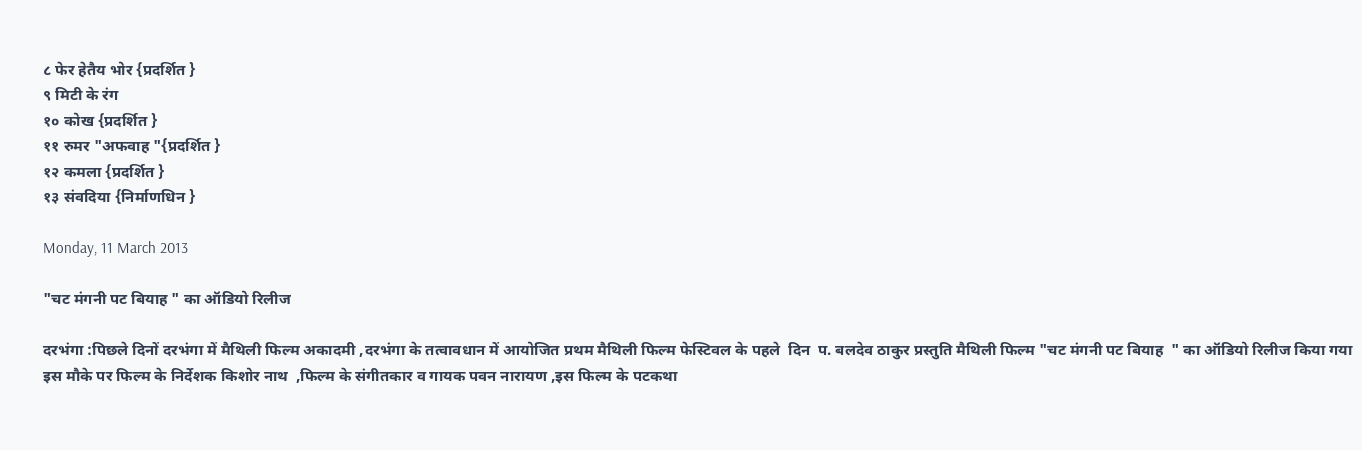८ फेर हेतैय भोर {प्रदर्शित }
९ मिटी के रंग
१० कोख {प्रदर्शित }
११ रुमर "अफवाह "{प्रदर्शित }
१२ कमला {प्रदर्शित }
१३ संवदिया {निर्माणधिन }

Monday, 11 March 2013

"चट मंगनी पट बियाह " का ऑडियो रिलीज

दरभंगा :पिछले दिनों दरभंगा में मैथिली फिल्म अकादमी ,दरभंगा के तत्वावधान में आयोजित प्रथम मैथिली फिल्म फेस्टिवल के पहले  दिन  प. बलदेव ठाकुर प्रस्तुति मैथिली फिल्म "चट मंगनी पट बियाह  " का ऑडियो रिलीज किया गया  इस मौके पर फिल्म के निर्देशक किशोर नाथ  ,फिल्म के संगीतकार व गायक पवन नारायण ,इस फिल्म के पटकथा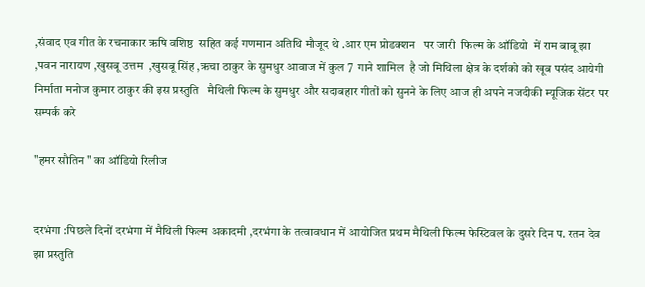,संवाद एव गीत के रचनाकार ऋषि वशिष्ठ  सहित कई गणमान अतिथि मौजूद थे .आर एम प्रोडक्शन   पर जारी  फिल्म के ऑडियो  में राम बाबू झा  ,पवन नारायण ,खुसबू उत्तम  ,खुसबू सिंह ,ऋचा ठाकुर के सुमधुर आवाज में कुल 7  गाने शामिल  है जो मिथिला क्षेत्र के दर्शको को खूब पसंद आयेगी निर्माता मनोज कुमार ठाकुर की इस प्रस्तुति   मैथिली फिल्म के सुमधुर और सदाबहार गीतों को सुनने के लिए आज ही अपने नजदीकी म्यूजिक सेंटर पर  सम्पर्क करे

"हमर सौतिन " का ऑडियो रिलीज


दरभंगा :पिछले दिनों दरभंगा में मैथिली फिल्म अकादमी ,दरभंगा के तत्वावधान में आयोजित प्रथम मैथिली फिल्म फेस्टिवल के दुसरे दिन प. रतन देव झा प्रस्तुति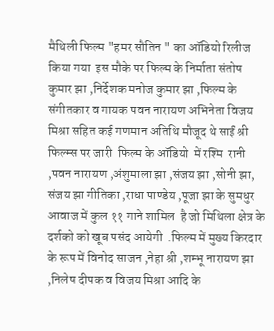मैथिली फिल्म "हमर सौतिन " का ऑडियो रिलीज किया गया  इस मौके पर फिल्म के निर्माता संतोष कुमार झा ,निर्देशक मनोज कुमार झा ,फिल्म के संगीतकार व गायक पवन नारायण अभिनेता विजय मिश्रा सहित कई गणमान अतिथि मौजूद थे साईं श्री फिल्म्स पर जारी  फिल्म के ऑडियो  में रश्मि  रानी ,पवन नारायण ,अंशुमाला झा ,संजय झा ,सोनी झा, संजय झा गीतिका ,राधा पाण्डेय ,पूजा झा के सुमधुर आवाज में कुल ११ गाने शामिल  है जो मिथिला क्षेत्र के दर्शको को खूब पसंद आयेगी  .फिल्म में मुख्य किरदार के रूप में विनोद साजन ,नेहा श्री ,शम्भू नारायण झा ,निलेष दीपक व विजय मिश्रा आदि के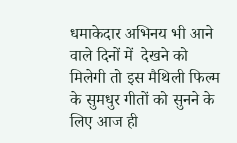धमाकेदार अभिनय भी आने वाले दिनों में  देखने को मिलेगी तो इस मैथिली फिल्म के सुमधुर गीतों को सुनने के लिए आज ही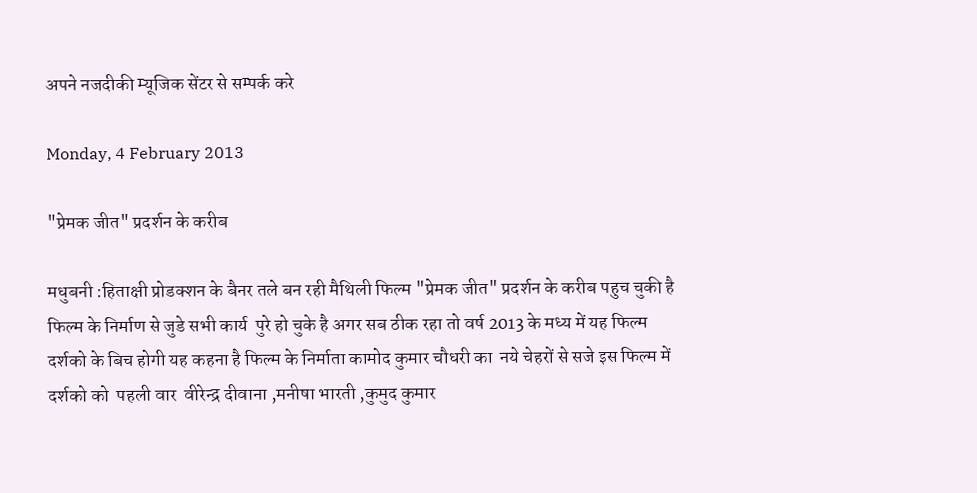अपने नजदीकी म्यूजिक सेंटर से सम्पर्क करे

Monday, 4 February 2013

"प्रेमक जीत" प्रदर्शन के करीब

मधुबनी :हिताक्षी प्रोडक्शन के बैनर तले बन रही मैथिली फिल्म "प्रेमक जीत" प्रदर्शन के करीब पहुच चुकी है फिल्म के निर्माण से जुडे सभी कार्य  पुरे हो चुके है अगर सब ठीक रहा तो वर्ष 2013 के मध्य में यह फिल्म दर्शको के बिच होगी यह कहना है फिल्म के निर्माता कामोद कुमार चौधरी का  नये चेहरों से सजे इस फिल्म में दर्शको को  पहली वार  वीरेन्द्र दीवाना ,मनीषा भारती ,कुमुद कुमार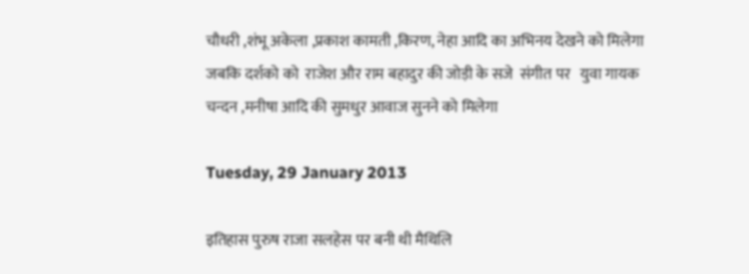चौधरी ,शंभू अकेला ,प्रकाश कामती ,किरण, नेहा आदि का अभिनय देखने को मिलेगा जबकि दर्शको को  राजेश और राम बहादुर की जोड़ी के सजे  संगीत पर   युवा गायक चन्दन ,मनीषा आदि की सुमधुर आवाज सुनने को मिलेगा

Tuesday, 29 January 2013

इतिहास पुरुष राजा सलहेस पर बनी थी मैथिलि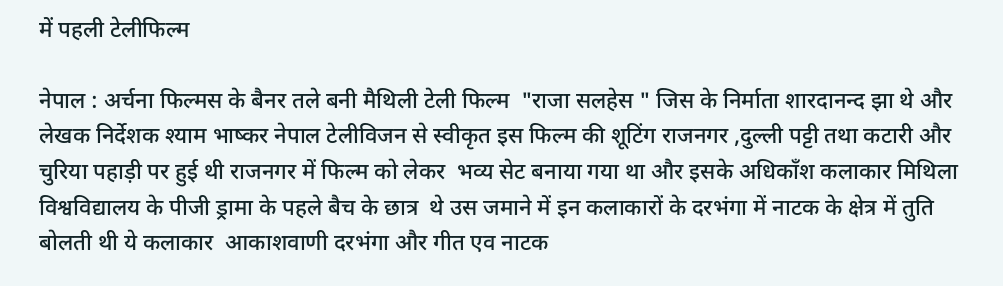में पहली टेलीफिल्म

नेपाल : अर्चना फिल्मस के बैनर तले बनी मैथिली टेली फिल्म  "राजा सलहेस " जिस के निर्माता शारदानन्द झा थे और लेखक निर्देशक श्याम भाष्कर नेपाल टेलीविजन से स्वीकृत इस फिल्म की शूटिंग राजनगर ,दुल्ली पट्टी तथा कटारी और चुरिया पहाड़ी पर हुई थी राजनगर में फिल्म को लेकर  भव्य सेट बनाया गया था और इसके अधिकाँश कलाकार मिथिला विश्वविद्यालय के पीजी ड्रामा के पहले बैच के छात्र  थे उस जमाने में इन कलाकारों के दरभंगा में नाटक के क्षेत्र में तुति बोलती थी ये कलाकार  आकाशवाणी दरभंगा और गीत एव नाटक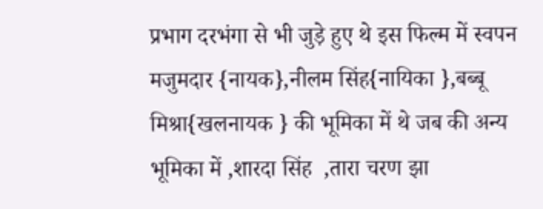प्रभाग दरभंगा से भी जुड़े हुए थे इस फिल्म में स्वपन मजुमदार {नायक},नीलम सिंह{नायिका },बब्बू मिश्रा{खलनायक } की भूमिका में थे जब की अन्य भूमिका में ,शारदा सिंह  ,तारा चरण झा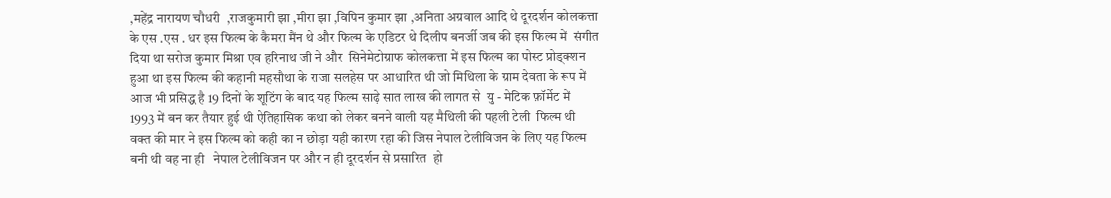,महेंद्र नारायण चौधरी  ,राजकुमारी झा ,मीरा झा ,विपिन कुमार झा ,अनिता अग्रवाल आदि थे दूरदर्शन कोलकत्ता के एस .एस . धर इस फिल्म के कैमरा मैंन थे और फिल्म के एडिटर थे दिलीप बनर्जी जब की इस फिल्म में  संगीत दिया था सरोज कुमार मिश्रा एव हरिनाथ जी ने और  सिनेमेटोग्राफ कोलकत्ता में इस फिल्म का पोस्ट प्रोड्क्शन हुआ था इस फिल्म की कहानी महसौथा के राजा सलहेस पर आधारित थी जो मिथिला के ग्राम देवता के रूप में आज भी प्रसिद्ध है 19 दिनों के शूटिंग के बाद यह फिल्म साढ़े सात लाख की लागत से  यु - मेटिक फ़ॉर्मेट में  1993 में बन कर तैयार हुई थी ऐतिहासिक कथा को लेकर बनने वाली यह मैथिली की पहली टेली  फिल्म थी वक्त की मार ने इस फिल्म को कही का न छोड़ा यही कारण रहा की जिस नेपाल टेलीविजन के लिए यह फिल्म बनी थी वह ना ही   नेपाल टेलीविजन पर और न ही दूरदर्शन से प्रसारित  हो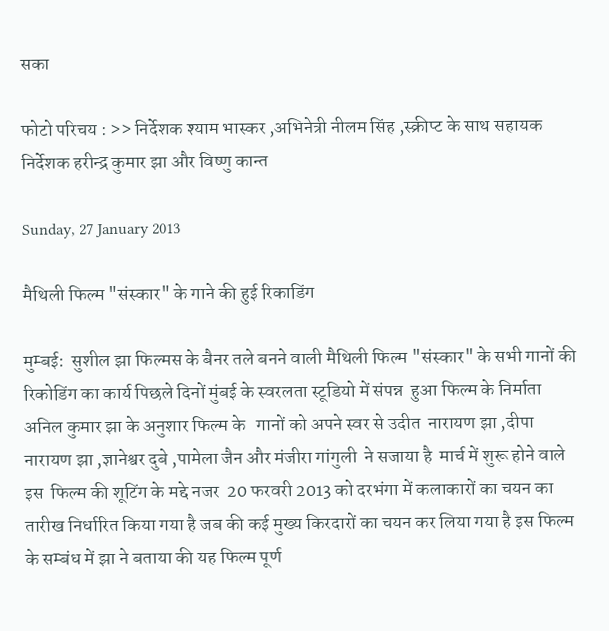सका

फोटो परिचय : >> निर्देशक श्याम भास्कर ,अभिनेत्री नीलम सिंह ,स्क्रीप्ट के साथ सहायक निर्देशक हरीन्द्र कुमार झा और विष्णु कान्त

Sunday, 27 January 2013

मैथिली फिल्म "संस्कार" के गाने की हुई रिकाडिंग

मुम्बई:  सुशील झा फिल्मस के बैनर तले बनने वाली मैथिली फिल्म "संस्कार" के सभी गानों की रिकोडिंग का कार्य पिछले दिनों मुंबई के स्वरलता स्टूडियो में संपन्न  हुआ फिल्म के निर्माता  अनिल कुमार झा के अनुशार फिल्म के   गानों को अपने स्वर से उदीत  नारायण झा ,दीपा नारायण झा ,ज्ञानेश्वर दुबे ,पामेला जैन और मंजीरा गांगुली  ने सजाया है  मार्च में शुरू होने वाले इस  फिल्म की शूटिंग के मद्दे नजर  20 फरवरी 2013 को दरभंगा में कलाकारों का चयन का तारीख निर्धारित किया गया है जब की कई मुख्य किरदारों का चयन कर लिया गया है इस फिल्म  के सम्बंध में झा ने बताया की यह फिल्म पूर्ण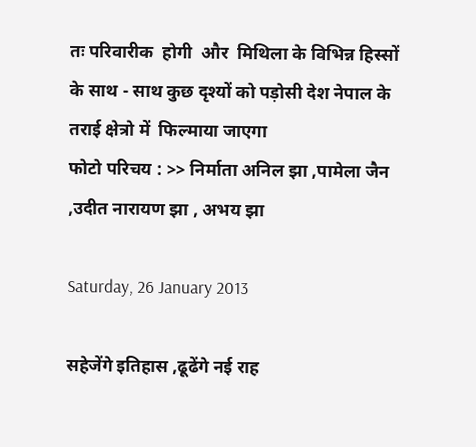तः परिवारीक  होगी  और  मिथिला के विभिन्न हिस्सों के साथ - साथ कुछ दृश्यों को पड़ोसी देश नेपाल के तराई क्षेत्रो में  फिल्माया जाएगा
फोटो परिचय : >> निर्माता अनिल झा ,पामेला जैन ,उदीत नारायण झा , अभय झा

Saturday, 26 January 2013

सहेजेंगे इतिहास ,ढूढेंगे नई राह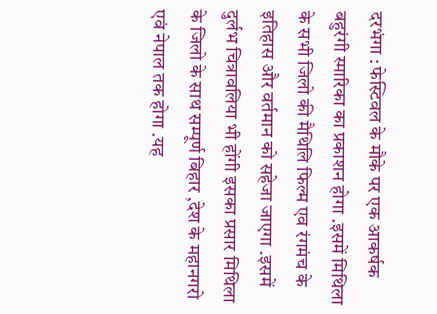दरभंगा : फेस्टिवल के मौके पर एक आकर्षक बहुरंगी स्मारिका का प्रकाशन होगा .इसमें मिथिला के सभी जिलो की मैथिलि फिल्म एव रंगमंच के इतिहास और वर्तमान को सहेजा जाएगा .इसमें दुर्लभ चित्रावलिया भी होंगी इसका प्रसार मिथिला के जिलो के साथ सम्पूर्ण बिहार ,देश के महानगरो एवं नेपाल तक होगा .यह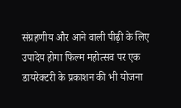संग्रहणीय और आने वाली पीढ़ी के लिए उपादेय होगा फिल्म महोत्सव पर एक डायरेक्टरी के प्रकाशन की भी योजना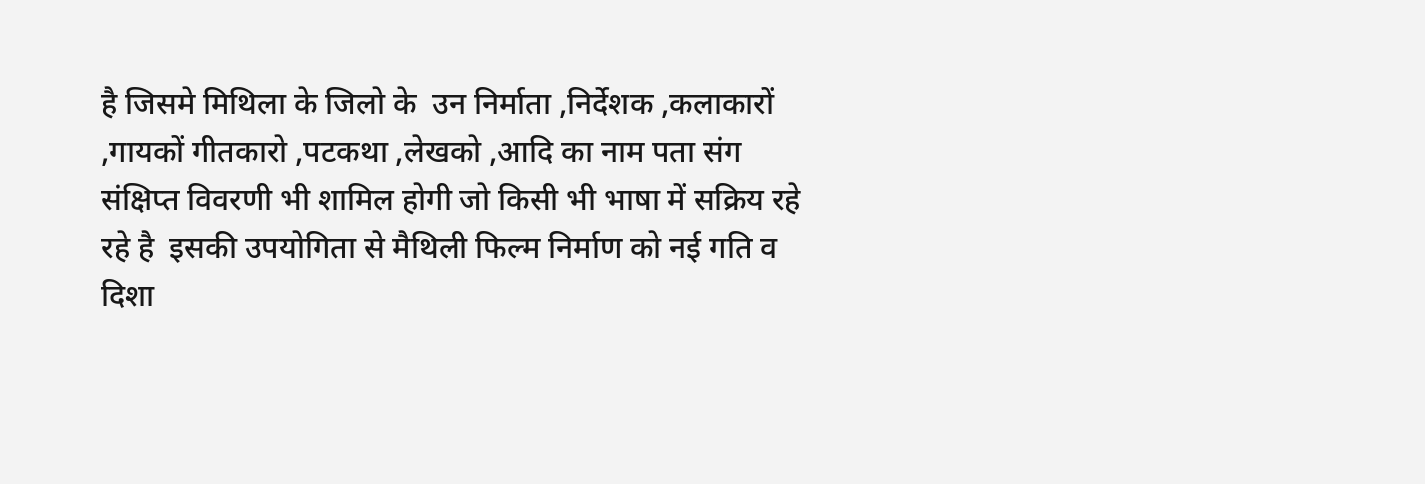है जिसमे मिथिला के जिलो के  उन निर्माता ,निर्देशक ,कलाकारों ,गायकों गीतकारो ,पटकथा ,लेखको ,आदि का नाम पता संग संक्षिप्त विवरणी भी शामिल होगी जो किसी भी भाषा में सक्रिय रहे रहे है  इसकी उपयोगिता से मैथिली फिल्म निर्माण को नई गति व दिशा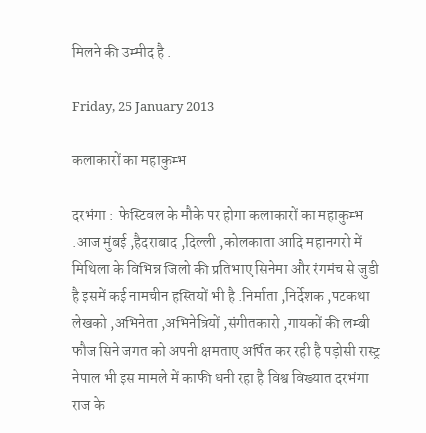मिलने की उम्मीद है .

Friday, 25 January 2013

कलाकारों का महाकुम्भ

दरभंगा :  फेस्टिवल के मौके पर होगा कलाकारों का महाकुम्भ .आज मुंबई ,हैदराबाद ,दिल्ली ,कोलकाता आदि महानगरो में मिथिला के विभिन्न जिलो की प्रतिभाए सिनेमा और रंगमंच से जुडी है इसमें कई नामचीन हस्तियों भी है .निर्माता ,निर्देशक ,पटकथा लेखको ,अभिनेता ,अभिनेत्रियों ,संगीतकारो ,गायकों की लम्बी फौज सिने जगत को अपनी क्षमताए अर्पित कर रही है पड़ोसी रास्ट्र नेपाल भी इस मामले में काफी धनी रहा है विश्व विख्यात दरभंगा राज के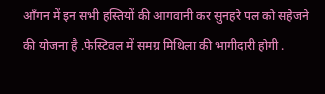आँगन में इन सभी हस्तियों की आगवानी कर सुनहरे पल को सहेजने की योजना है .फेस्टिवल में समग्र मिथिला की भागीदारी होगी .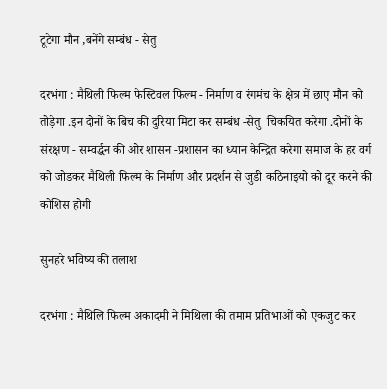टूटेगा मौन ,बनेंगे सम्बंध - सेतु

दरभंगा : मैथिली फिल्म फेस्टिवल फिल्म - निर्माण व रंगमंच के क्षेत्र में छाए मौन को तोड़ेगा .इन दोनों के बिच की दुरिया मिटा कर सम्बंध -सेतु  चिकयित करेगा .दोनों के संरक्षण - सम्वर्द्धन की ओर शासन -प्रशासन का ध्यान केन्द्रित करेगा समाज के हर वर्ग को जोडकर मैथिली फिल्म के निर्माण और प्रदर्शन से जुडी कठिनाइयो को दूर करने की कोशिस होगी

सुनहरे भविष्य की तलाश

दरभंगा : मैथिलि फिल्म अकादमी ने मिथिला की तमाम प्रतिभाओं को एकजुट कर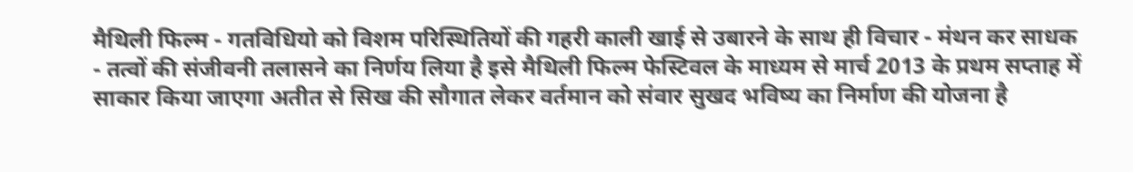मैथिली फिल्म - गतविधियो को विशम परिस्थितियों की गहरी काली खाई से उबारने के साथ ही विचार - मंथन कर साधक - तत्वों की संजीवनी तलासने का निर्णय लिया है इसे मैथिली फिल्म फेस्टिवल के माध्यम से मार्च 2013 के प्रथम सप्ताह में साकार किया जाएगा अतीत से सिख की सौगात लेकर वर्तमान को संवार सुखद भविष्य का निर्माण की योजना है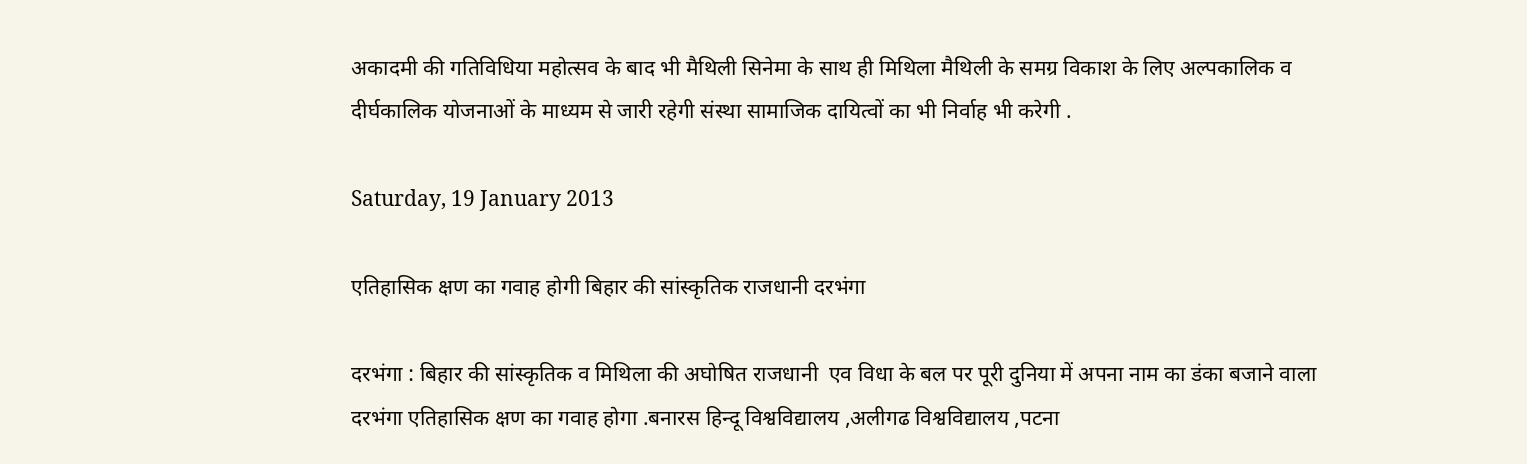अकादमी की गतिविधिया महोत्सव के बाद भी मैथिली सिनेमा के साथ ही मिथिला मैथिली के समग्र विकाश के लिए अल्पकालिक व दीर्घकालिक योजनाओं के माध्यम से जारी रहेगी संस्था सामाजिक दायित्वों का भी निर्वाह भी करेगी .

Saturday, 19 January 2013

एतिहासिक क्षण का गवाह होगी बिहार की सांस्कृतिक राजधानी दरभंगा

दरभंगा : बिहार की सांस्कृतिक व मिथिला की अघोषित राजधानी  एव विधा के बल पर पूरी दुनिया में अपना नाम का डंका बजाने वाला दरभंगा एतिहासिक क्षण का गवाह होगा .बनारस हिन्दू विश्वविद्यालय ,अलीगढ विश्वविद्यालय ,पटना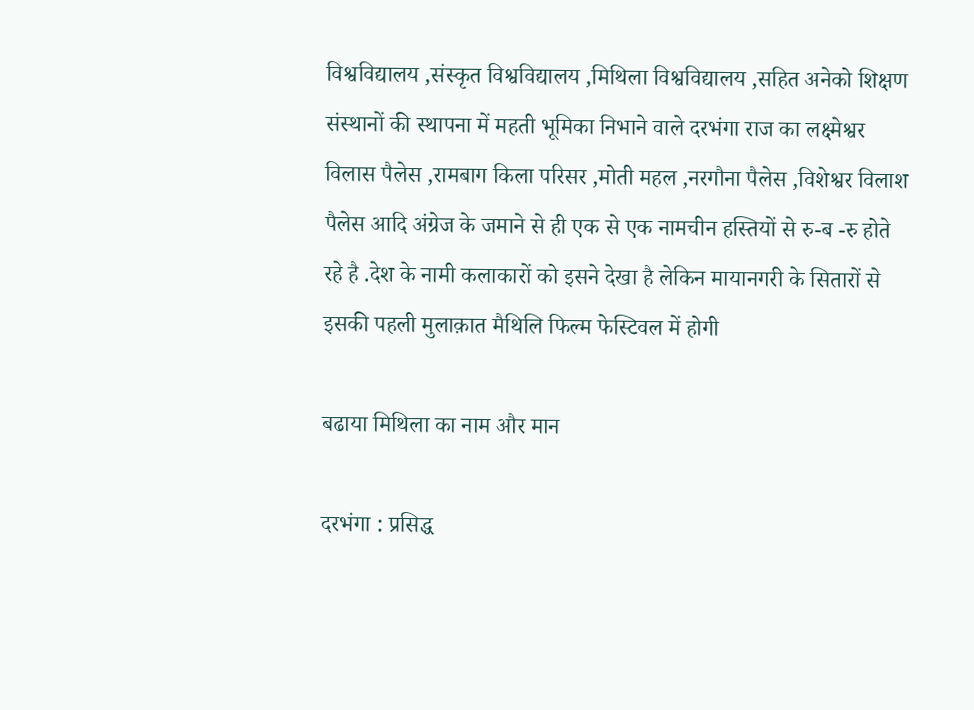विश्वविद्यालय ,संस्कृत विश्वविद्यालय ,मिथिला विश्वविद्यालय ,सहित अनेको शिक्षण संस्थानों की स्थापना में महती भूमिका निभाने वाले दरभंगा राज का लक्ष्मेश्वर विलास पैलेस ,रामबाग किला परिसर ,मोती महल ,नरगौना पैलेस ,विशेश्वर विलाश पैलेस आदि अंग्रेज के जमाने से ही एक से एक नामचीन हस्तियों से रु-ब -रु होते रहे है .देश के नामी कलाकारों को इसने देखा है लेकिन मायानगरी के सितारों से इसकी पहली मुलाक़ात मैथिलि फिल्म फेस्टिवल में होगी

बढाया मिथिला का नाम और मान

दरभंगा : प्रसिद्ध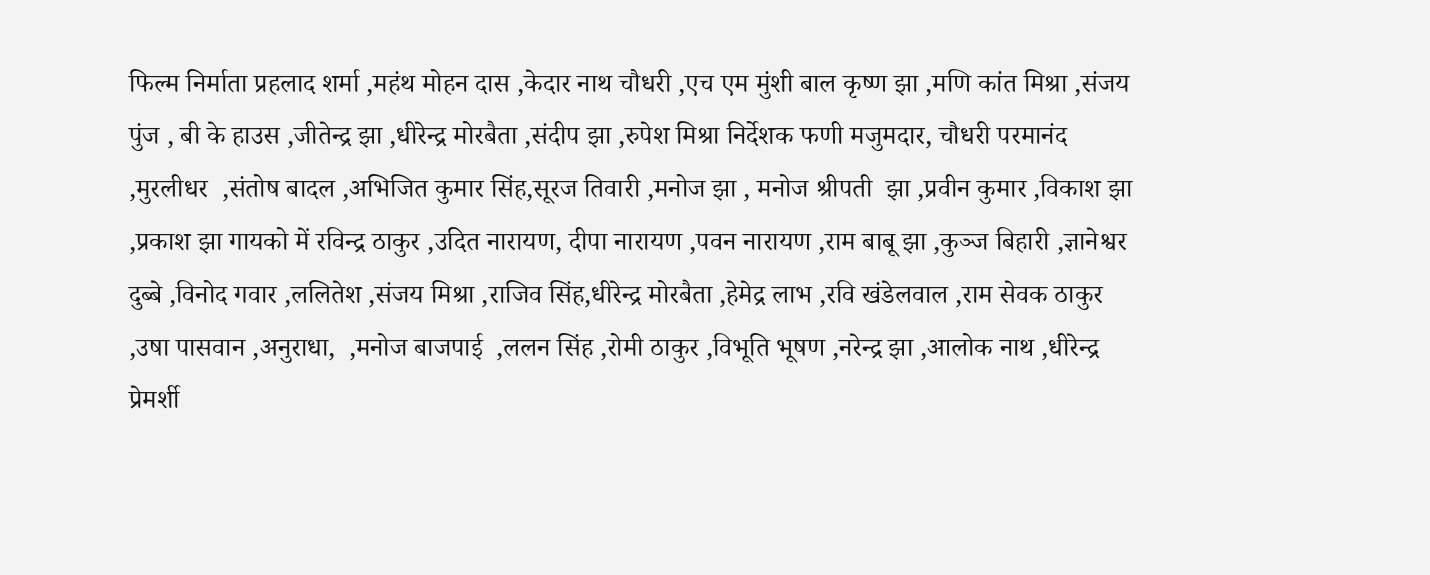फिल्म निर्माता प्रहलाद शर्मा ,महंथ मोहन दास ,केदार नाथ चौधरी ,एच एम मुंशी बाल कृष्ण झा ,मणि कांत मिश्रा ,संजय पुंज , बी के हाउस ,जीतेन्द्र झा ,धीरेन्द्र मोरबैता ,संदीप झा ,रुपेश मिश्रा निर्देशक फणी मजुमदार, चौधरी परमानंद ,मुरलीधर  ,संतोष बादल ,अभिजित कुमार सिंह,सूरज तिवारी ,मनोज झा , मनोज श्रीपती  झा ,प्रवीन कुमार ,विकाश झा ,प्रकाश झा गायको में रविन्द्र ठाकुर ,उदित नारायण, दीपा नारायण ,पवन नारायण ,राम बाबू झा ,कुञ्ज बिहारी ,ज्ञानेश्वर दुब्बे ,विनोद गवार ,ललितेश ,संजय मिश्रा ,राजिव सिंह,धीरेन्द्र मोरबैता ,हेमेद्र लाभ ,रवि खंडेलवाल ,राम सेवक ठाकुर ,उषा पासवान ,अनुराधा,  ,मनोज बाजपाई  ,ललन सिंह ,रोमी ठाकुर ,विभूति भूषण ,नरेन्द्र झा ,आलोक नाथ ,धीरेन्द्र प्रेमर्शी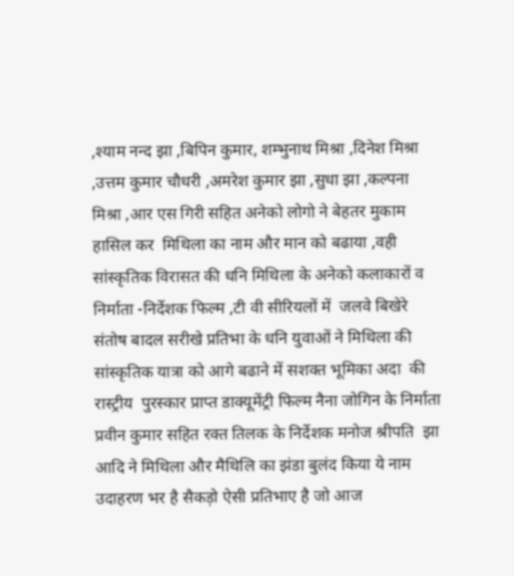,श्याम नन्द झा ,बिपिन कुमार, शम्भुनाथ मिश्रा ,दिनेश मिश्रा ,उत्तम कुमार चौधरी ,अमरेश कुमार झा ,सुधा झा ,कल्पना मिश्रा ,आर एस गिरी सहित अनेको लोगो ने बेहतर मुकाम हासिल कर  मिथिला का नाम और मान को बढाया ,वही सांस्कृतिक विरासत की धनि मिथिला के अनेको कलाकारों व निर्माता -निर्देशक फिल्म ,टी वी सीरियलों में  जलवे बिखेरे संतोष बादल सरीखे प्रतिभा के धनि युवाओं ने मिथिला की सांस्कृतिक यात्रा को आगे बढाने में सशक्त भूमिका अदा  की रास्ट्रीय  पुरस्कार प्राप्त डाक्यूमेंट्री फिल्म नैना जोगिन के निर्माता प्रवीन कुमार सहित रक्त तिलक के निर्देशक मनोज श्रीपति  झा आदि ने मिथिला और मैथिलि का झंडा बुलंद किया ये नाम उदाहरण भर है सैकड़ो ऐसी प्रतिभाए है जो आज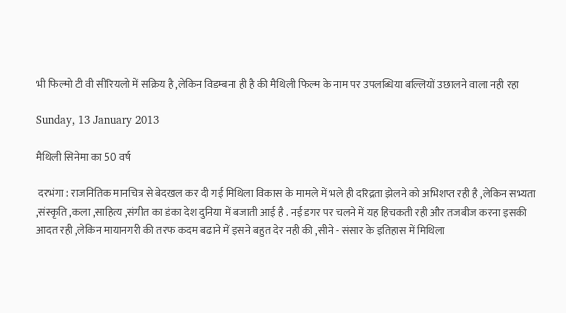भी फिल्मो टी वी सीरियलो में सक्रिय है ,लेकिन विडम्बना ही है की मैथिली फिल्म के नाम पर उपलब्धिया बल्लियों उछालने वाला नही रहा

Sunday, 13 January 2013

मैथिली सिनेमा का 50 वर्ष

 दरभंगा : राजनितिक मानचित्र से बेदखल कर दी गई मिथिला विकास के मामले में भले ही दरिद्रता झेलने को अभिशप्त रही है ,लेकिन सभ्यता ,संस्कृति ,कला ,साहित्य ,संगीत का डंका देश दुनिया में बजाती आई है . नई डगर पर चलने में यह हिचकती रही और तजबीज करना इसकी आदत रही ,लेकिन मायानगरी की तरफ कदम बढाने में इसने बहुत देर नही की ,सीने - संसार के इतिहास में मिथिला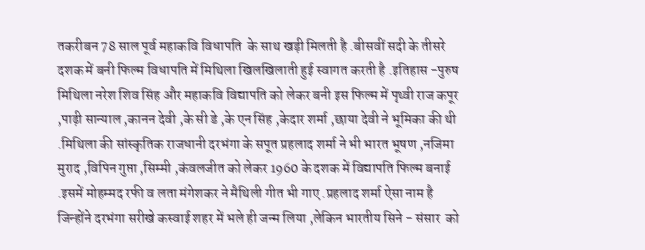तकरीबन 78 साल पूर्व महाकवि विधापति  के साथ खड़ी मिलती है .बीसवीं सदी के तीसरे दशक में बनी फिल्म विधापति में मिथिला खिलखिलाती हुई स्वागत करती है .इतिहास -पुरुष मिथिला नरेश शिव सिंह और महाकवि विद्यापति को लेकर बनी इस फिल्म में पृथ्वी राज कपूर ,पाढ़ी सान्याल ,कानन देवी ,के सी डे ,के एन सिंह ,केदार शर्मा ,छाया देवी ने भूमिका की थी .मिथिला की सांस्कृतिक राजधानी दरभंगा के सपूत प्रहलाद शर्मा ने भी भारत भूषण ,नजिमा मुराद ,विपिन गुप्ता ,सिम्मी ,कंवलजीत को लेकर 1960 के दशक में विद्यापति फिल्म बनाई .इसमें मोहम्मद रफी व लता मंगेशकर ने मैथिली गीत भी गाए .प्रहलाद शर्मा ऐसा नाम है जिन्होंने दरभंगा सरीखे कस्वाई शहर में भले ही जन्म लिया ,लेकिन भारतीय सिने - संसार  को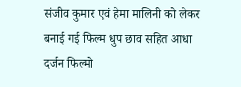संजीव कुमार एवं हेमा मालिनी को लेकर बनाई गई फिल्म धुप छाव सहित आधा दर्जन फिल्मो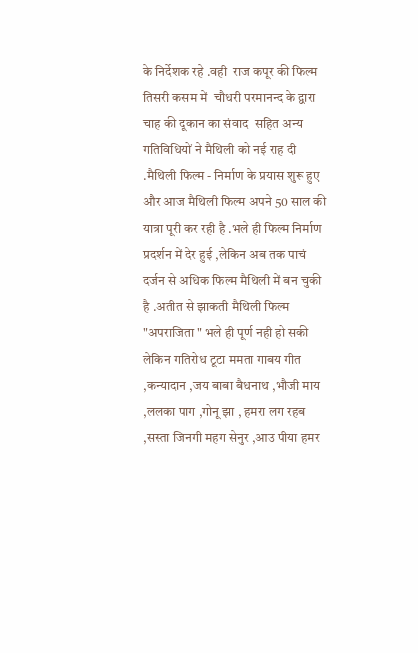के निर्देशक रहे .वही  राज कपूर की फिल्म तिसरी कसम में  चौधरी परमानन्द के द्वारा चाह की दूकान का संवाद  सहित अन्य गतिविधियों ने मैथिली को नई राह दी .मैथिली फिल्म - निर्माण के प्रयास शुरू हुए और आज मैथिली फिल्म अपने 50 साल की यात्रा पूरी कर रही है .भले ही फिल्म निर्माण प्रदर्शन में देर हुई ,लेकिन अब तक पाचं दर्जन से अधिक फिल्म मैथिली में बन चुकी है .अतीत से झाकती मैथिली फिल्म "अपराजिता " भले ही पूर्ण नही हो सकी लेकिन गतिरोध टूटा ममता गाबय गीत ,कन्यादान ,जय बाबा बैधनाथ ,भौजी माय ,ललका पाग ,गोनू झा , हमरा लग रहब ,सस्ता जिनगी महग सेनुर ,आउ पीया हमर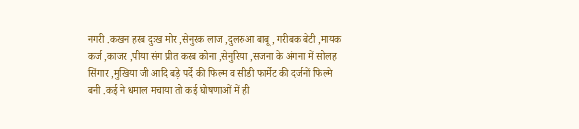नगरी .कखन हरब दुःख मोर ,सेनुरक लाज ,दुलरुआ बाबू , गरीबक बेटी ,मायक कर्ज ,काजर ,पीया संग प्रीत करब कोना ,सेनुरिया ,सजना के अंगना में सोलह सिंगार ,मुखिया जी आदि बड़े पर्दे की फिल्म व सीडी फार्मेट की दर्जनों फिल्मे बनी .कई ने धमाल मचाया तो कई घोषणाओं में ही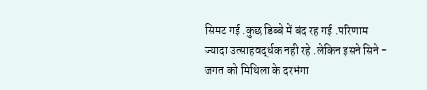सिमट गई .कुछ डिब्बे में बंद रह गई .परिणाम ज्यादा उत्साहवर्द्धक नही रहे .लेकिन इसने सिने - जगत को मिथिला के दरभंगा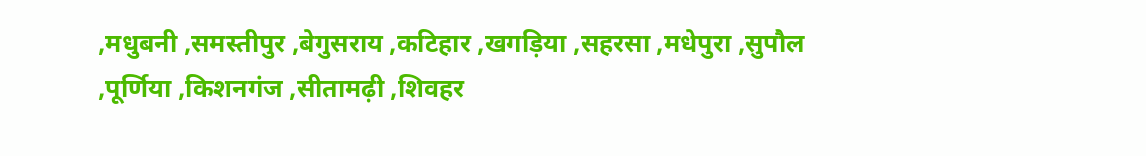,मधुबनी ,समस्तीपुर ,बेगुसराय ,कटिहार ,खगड़िया ,सहरसा ,मधेपुरा ,सुपौल ,पूर्णिया ,किशनगंज ,सीतामढ़ी ,शिवहर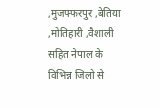,मुजफ्फरपुर ,बेतिया ,मोतिहारी ,वैशाली सहित नेपाल के विभिन्न जिलो से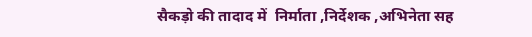सैकड़ो की तादाद में  निर्माता ,निर्देशक ,अभिनेता सह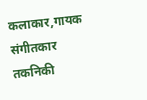कलाकार,गायक संगीतकार तकनिकी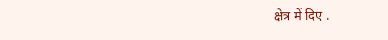क्षेत्र में दिए .